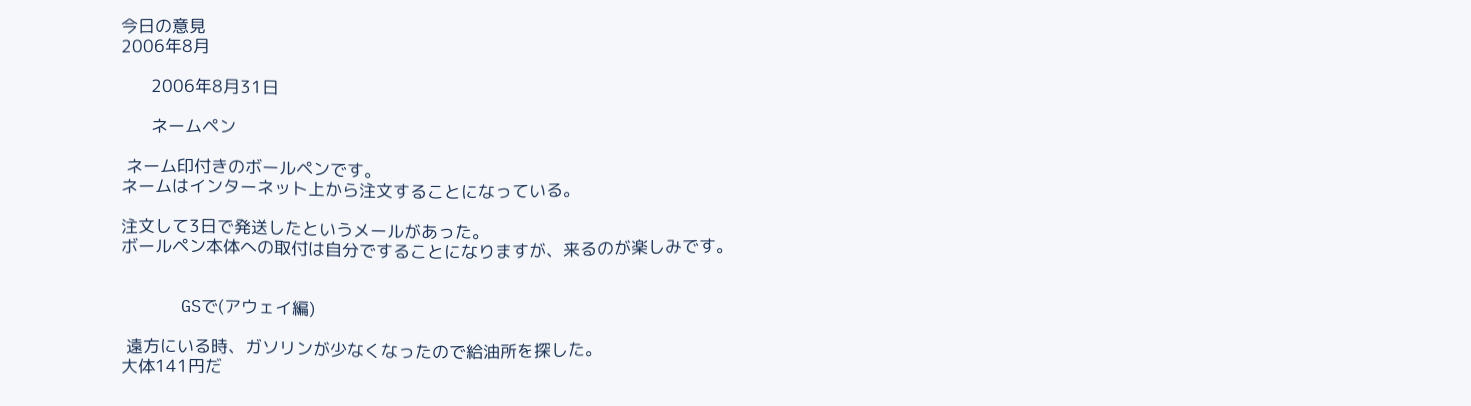今日の意見
2006年8月

      2006年8月31日

      ネームペン

 ネーム印付きのボールペンです。
ネームはインターネット上から注文することになっている。

注文して3日で発送したというメールがあった。
ボールペン本体への取付は自分ですることになりますが、来るのが楽しみです。


      GSで(アウェイ編)

 遠方にいる時、ガソリンが少なくなったので給油所を探した。
大体141円だ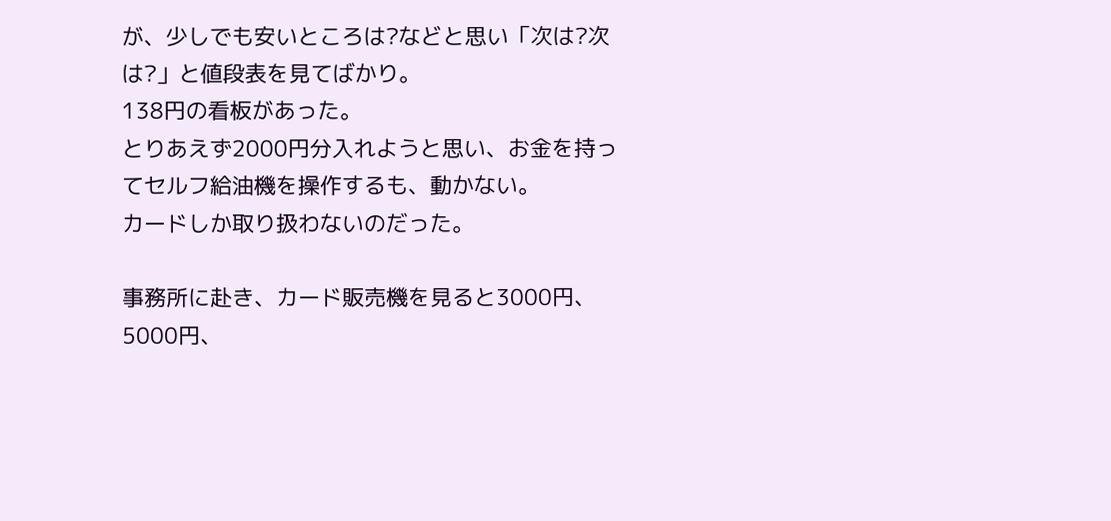が、少しでも安いところは?などと思い「次は?次は?」と値段表を見てばかり。
138円の看板があった。
とりあえず2000円分入れようと思い、お金を持ってセルフ給油機を操作するも、動かない。
カードしか取り扱わないのだった。

事務所に赴き、カード販売機を見ると3000円、5000円、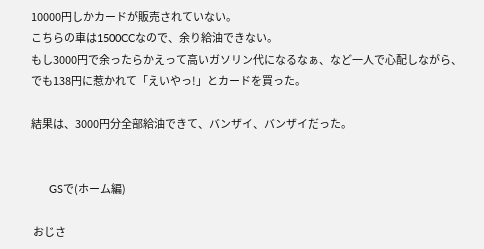10000円しかカードが販売されていない。
こちらの車は1500CCなので、余り給油できない。
もし3000円で余ったらかえって高いガソリン代になるなぁ、など一人で心配しながら、でも138円に惹かれて「えいやっ!」とカードを買った。

結果は、3000円分全部給油できて、バンザイ、バンザイだった。


      GSで(ホーム編)

 おじさ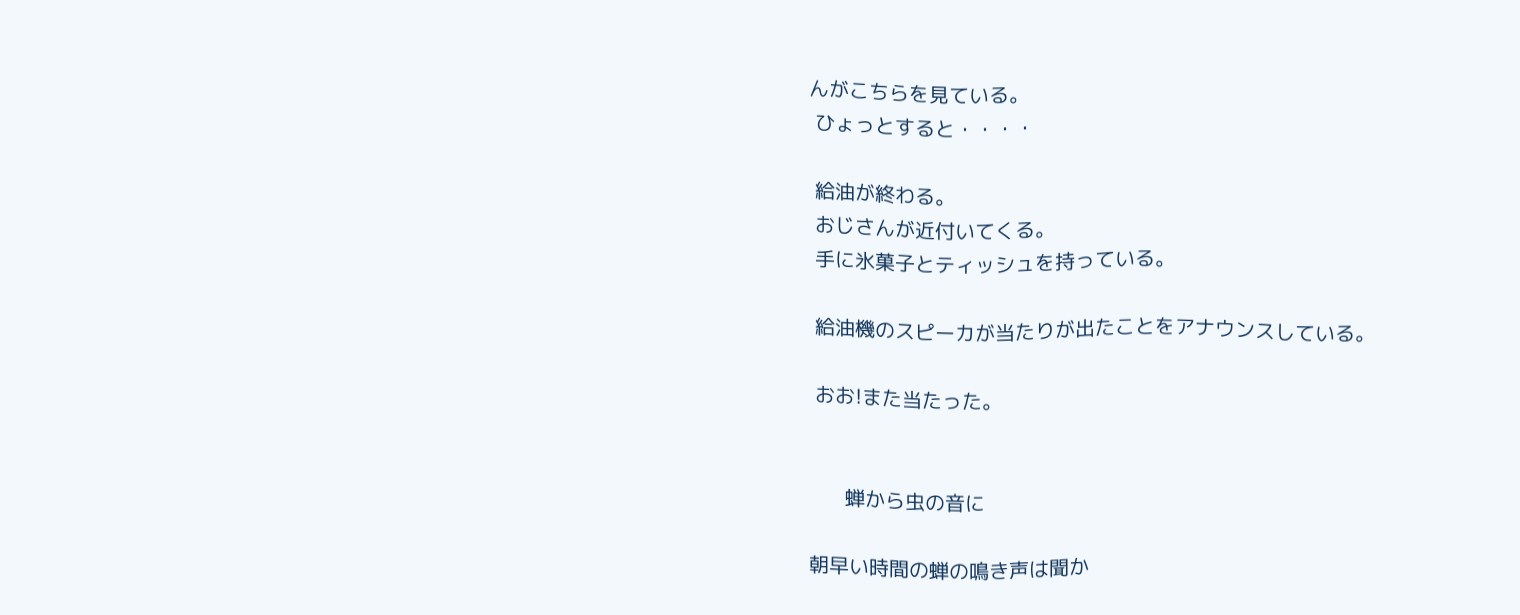んがこちらを見ている。
 ひょっとすると・・・・

 給油が終わる。
 おじさんが近付いてくる。
 手に氷菓子とティッシュを持っている。

 給油機のスピーカが当たりが出たことをアナウンスしている。

 おお!また当たった。


      蝉から虫の音に

朝早い時間の蝉の鳴き声は聞か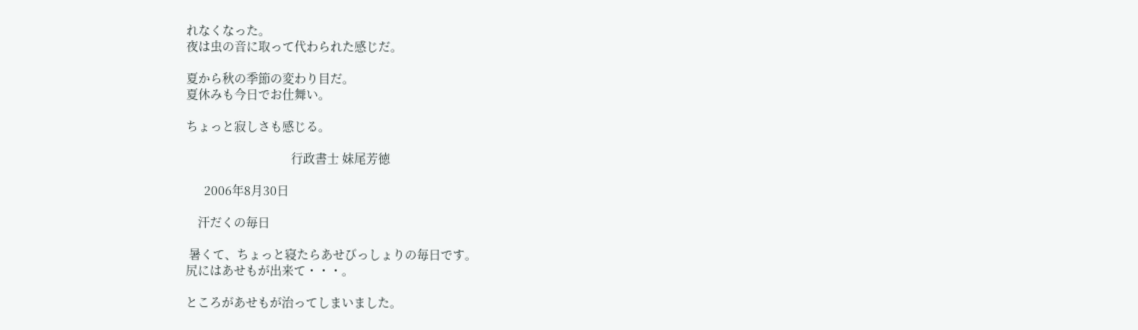れなくなった。
夜は虫の音に取って代わられた感じだ。

夏から秋の季節の変わり目だ。
夏休みも今日でお仕舞い。

ちょっと寂しさも感じる。

                                   行政書士 妹尾芳徳

      2006年8月30日

    汗だくの毎日

 暑くて、ちょっと寝たらあせびっしょりの毎日です。
尻にはあせもが出来て・・・。

ところがあせもが治ってしまいました。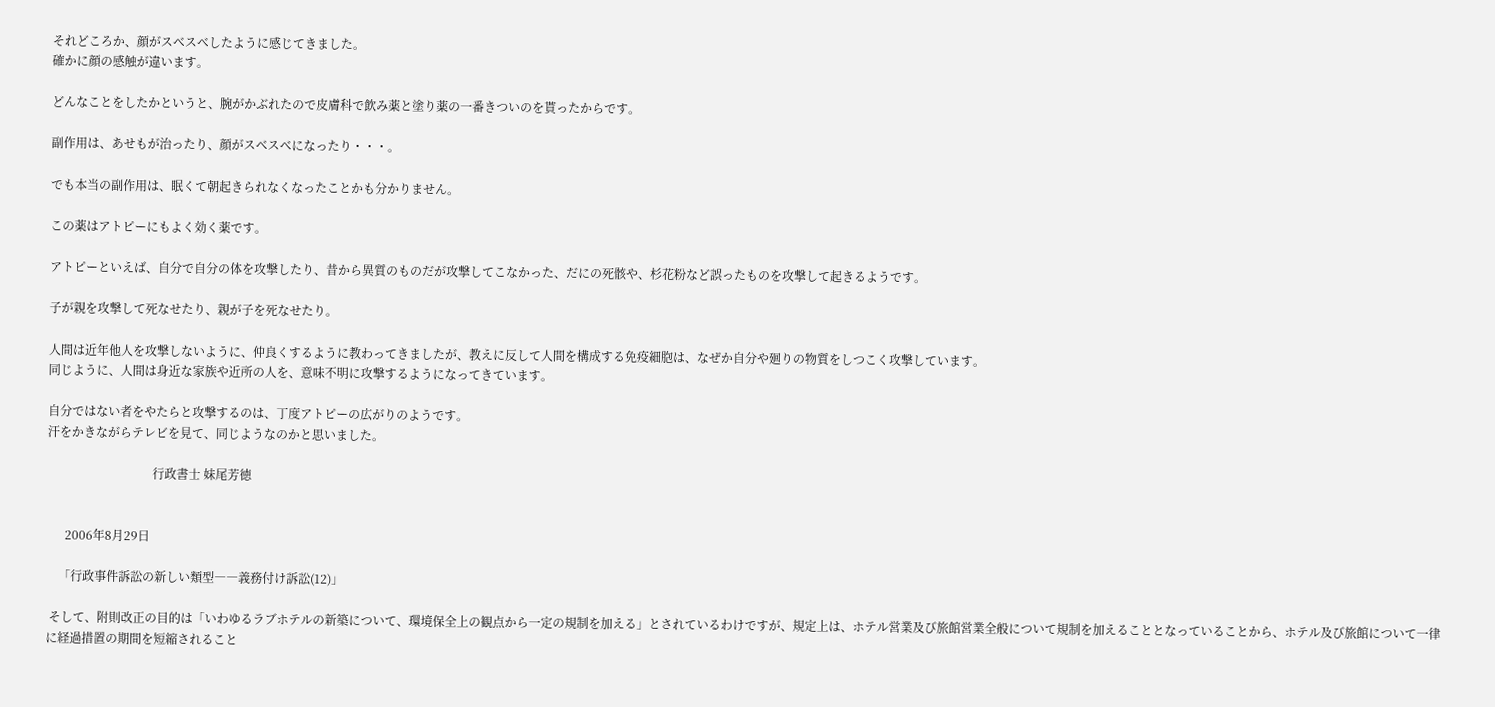それどころか、顔がスベスベしたように感じてきました。
確かに顔の感触が違います。

どんなことをしたかというと、腕がかぶれたので皮膚科で飲み薬と塗り薬の一番きついのを貰ったからです。

副作用は、あせもが治ったり、顔がスベスベになったり・・・。

でも本当の副作用は、眠くて朝起きられなくなったことかも分かりません。

この薬はアトピーにもよく効く薬です。

アトピーといえば、自分で自分の体を攻撃したり、昔から異質のものだが攻撃してこなかった、だにの死骸や、杉花粉など誤ったものを攻撃して起きるようです。

子が親を攻撃して死なせたり、親が子を死なせたり。

人間は近年他人を攻撃しないように、仲良くするように教わってきましたが、教えに反して人間を構成する免疫細胞は、なぜか自分や廻りの物質をしつこく攻撃しています。
同じように、人間は身近な家族や近所の人を、意味不明に攻撃するようになってきています。

自分ではない者をやたらと攻撃するのは、丁度アトピーの広がりのようです。
汗をかきながらテレビを見て、同じようなのかと思いました。

                                   行政書士 妹尾芳徳


      2006年8月29日

    「行政事件訴訟の新しい類型――義務付け訴訟(12)」

 そして、附則改正の目的は「いわゆるラブホテルの新築について、環境保全上の観点から一定の規制を加える」とされているわけですが、規定上は、ホテル営業及び旅館営業全般について規制を加えることとなっていることから、ホテル及び旅館について一律に経過措置の期間を短縮されること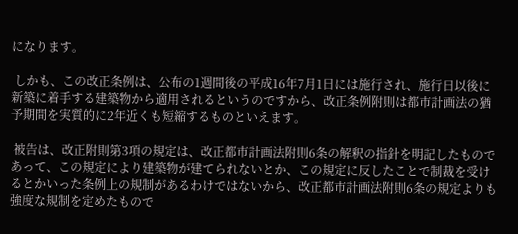になります。

 しかも、この改正条例は、公布の1週間後の平成16年7月1日には施行され、施行日以後に新築に着手する建築物から適用されるというのですから、改正条例附則は都市計画法の猶予期間を実質的に2年近くも短縮するものといえます。

 被告は、改正附則第3項の規定は、改正都市計画法附則6条の解釈の指針を明記したものであって、この規定により建築物が建てられないとか、この規定に反したことで制裁を受けるとかいった条例上の規制があるわけではないから、改正都市計画法附則6条の規定よりも強度な規制を定めたもので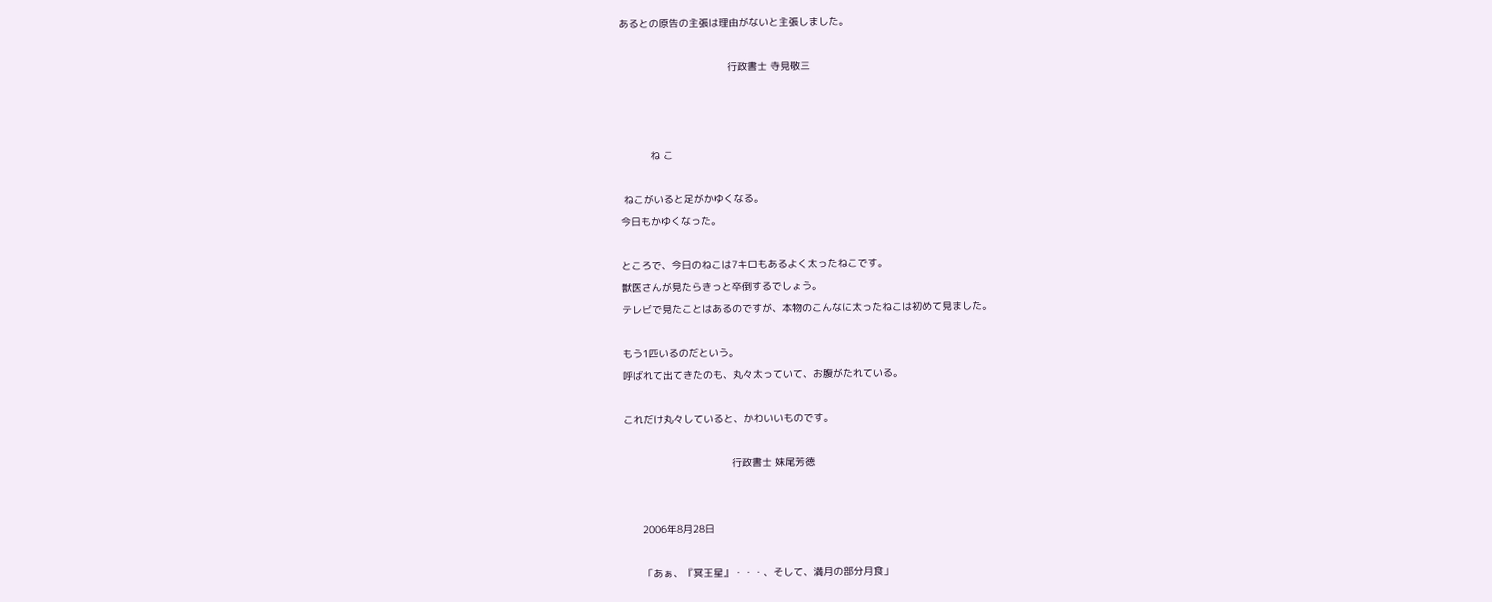あるとの原告の主張は理由がないと主張しました。

                                    行政書士 寺見敬三



          ね こ

 ねこがいると足がかゆくなる。
今日もかゆくなった。

ところで、今日のねこは7キロもあるよく太ったねこです。
獣医さんが見たらきっと卒倒するでしょう。
テレビで見たことはあるのですが、本物のこんなに太ったねこは初めて見ました。

もう1匹いるのだという。
呼ばれて出てきたのも、丸々太っていて、お腹がたれている。

これだけ丸々していると、かわいいものです。

                                    行政書士 妹尾芳徳


      2006年8月28日

      「あぁ、『冥王星』・・・、そして、満月の部分月食」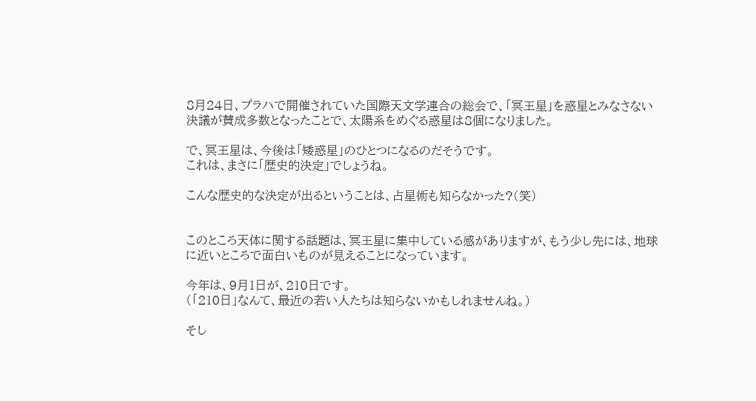8月24日、プラハで開催されていた国際天文学連合の総会で、「冥王星」を惑星とみなさない決議が賛成多数となったことで、太陽系をめぐる惑星は8個になりました。

で、冥王星は、今後は「矮惑星」のひとつになるのだそうです。
これは、まさに「歴史的決定」でしょうね。

こんな歴史的な決定が出るということは、占星術も知らなかった?(笑)


このところ天体に関する話題は、冥王星に集中している感がありますが、もう少し先には、地球に近いところで面白いものが見えることになっています。

今年は、9月1日が、210日です。
(「210日」なんて、最近の若い人たちは知らないかもしれませんね。)

そし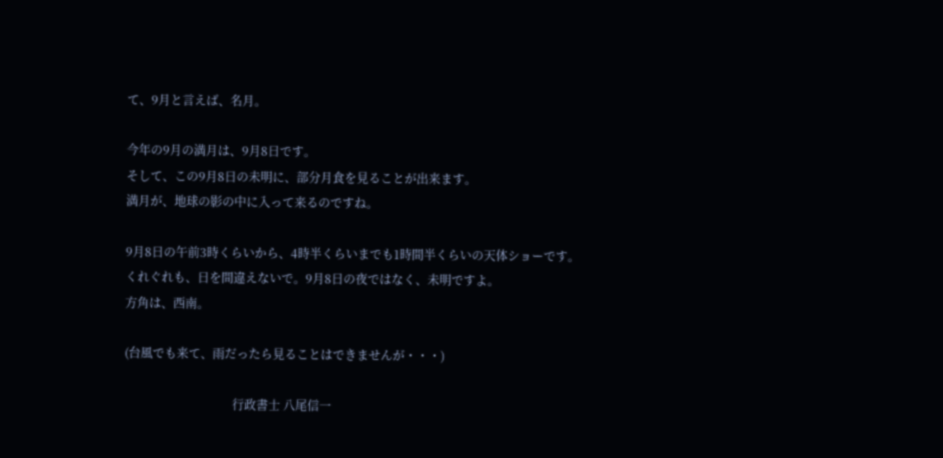て、9月と言えば、名月。

今年の9月の満月は、9月8日です。
そして、この9月8日の未明に、部分月食を見ることが出来ます。
満月が、地球の影の中に入って来るのですね。

9月8日の午前3時くらいから、4時半くらいまでも1時間半くらいの天体ショーです。
くれぐれも、日を間違えないで。9月8日の夜ではなく、未明ですよ。
方角は、西南。

(台風でも来て、雨だったら見ることはできませんが・・・)

                                    行政書士 八尾信一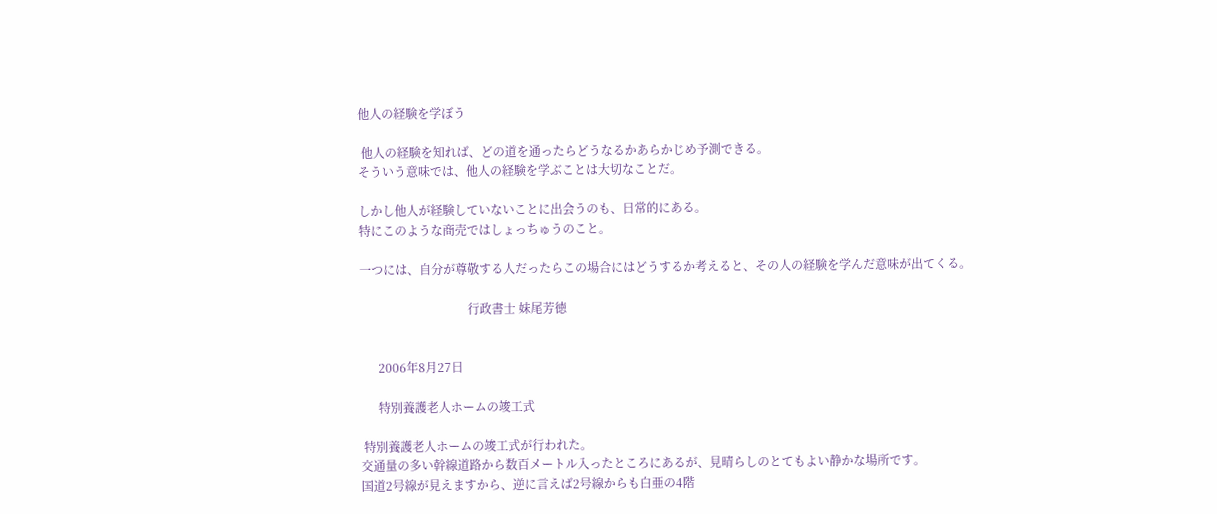他人の経験を学ぼう

 他人の経験を知れば、どの道を通ったらどうなるかあらかじめ予測できる。
そういう意味では、他人の経験を学ぶことは大切なことだ。

しかし他人が経験していないことに出会うのも、日常的にある。
特にこのような商売ではしょっちゅうのこと。

一つには、自分が尊敬する人だったらこの場合にはどうするか考えると、その人の経験を学んだ意味が出てくる。

                                    行政書士 妹尾芳徳


      2006年8月27日

      特別養護老人ホームの竣工式

 特別養護老人ホームの竣工式が行われた。
交通量の多い幹線道路から数百メートル入ったところにあるが、見晴らしのとてもよい静かな場所です。
国道2号線が見えますから、逆に言えば2号線からも白亜の4階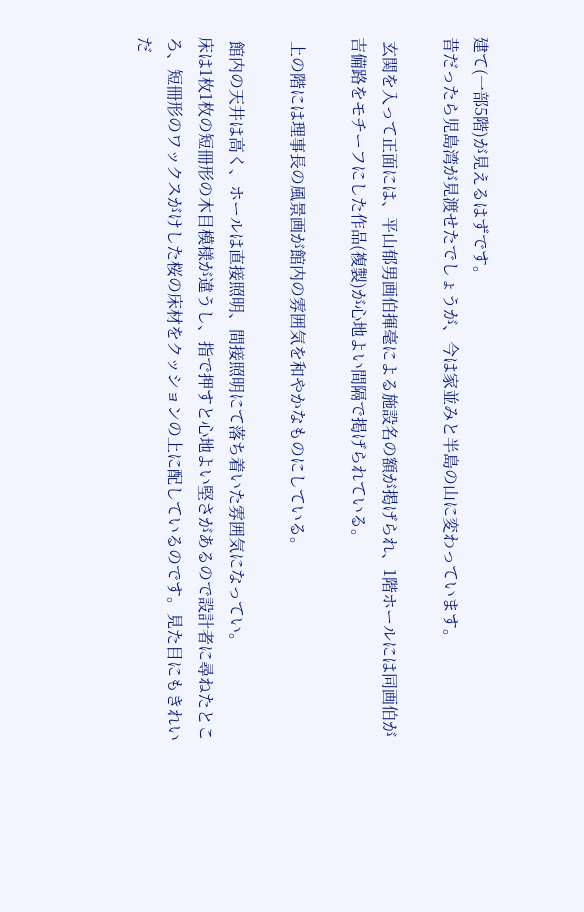建て(一部5階)が見えるはずです。
昔だったら児島湾が見渡せたでしょうが、今は家並みと半島の山に変わっています。

 玄関を入って正面には、平山郁男画伯揮毫による施設名の額が掲げられ、1階ホールには同画伯が吉備路をモチーフにした作品(複製)が心地よい間隔で掲げられている。

 上の階には理事長の風景画が館内の雰囲気を和やかなものにしている。

 館内の天井は高く、ホールは直接照明、間接照明にて落ち着いた雰囲気になってい。
床は1枚1枚の短冊形の木目模様が違うし、指で押すと心地よい堅さがあるので設計者に尋ねたところ、短冊形のワックスがけした桜の床材をクッションの上に配しているのです。見た目にもきれいだ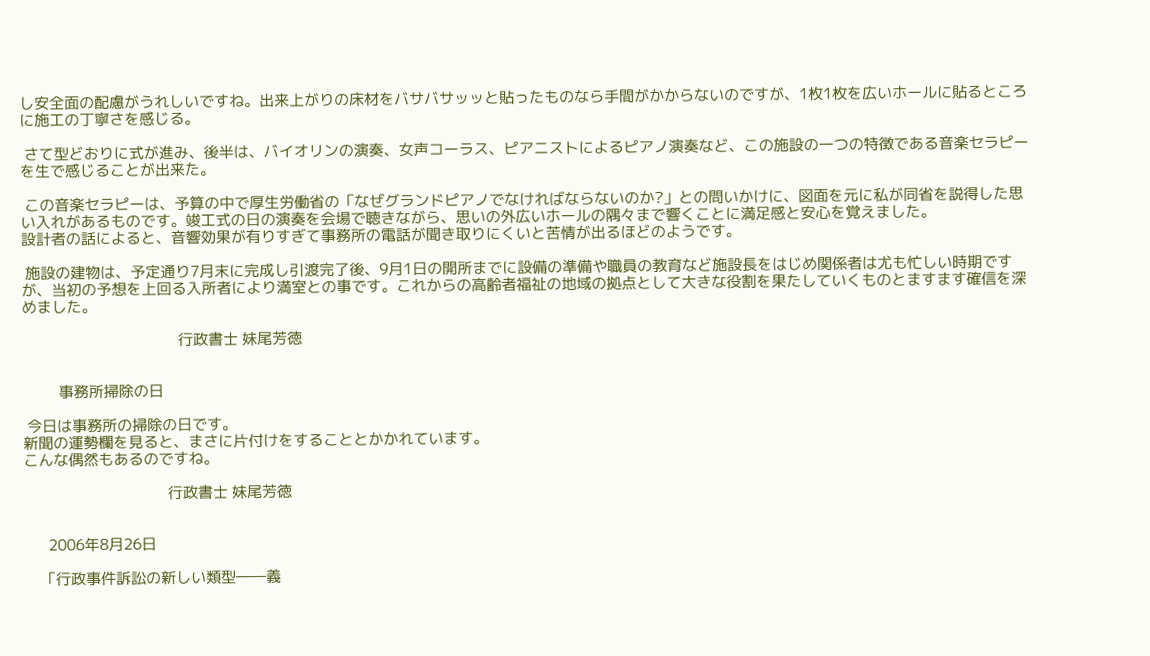し安全面の配慮がうれしいですね。出来上がりの床材をバサバサッッと貼ったものなら手間がかからないのですが、1枚1枚を広いホールに貼るところに施工の丁寧さを感じる。

 さて型どおりに式が進み、後半は、バイオリンの演奏、女声コーラス、ピアニストによるピアノ演奏など、この施設の一つの特徴である音楽セラピーを生で感じることが出来た。

 この音楽セラピーは、予算の中で厚生労働省の「なぜグランドピアノでなければならないのか?」との問いかけに、図面を元に私が同省を説得した思い入れがあるものです。竣工式の日の演奏を会場で聴きながら、思いの外広いホールの隅々まで響くことに満足感と安心を覚えました。
設計者の話によると、音響効果が有りすぎて事務所の電話が聞き取りにくいと苦情が出るほどのようです。

 施設の建物は、予定通り7月末に完成し引渡完了後、9月1日の開所までに設備の準備や職員の教育など施設長をはじめ関係者は尤も忙しい時期ですが、当初の予想を上回る入所者により満室との事です。これからの高齢者福祉の地域の拠点として大きな役割を果たしていくものとますます確信を深めました。

                                       行政書士 妹尾芳徳


         事務所掃除の日

 今日は事務所の掃除の日です。
新聞の運勢欄を見ると、まさに片付けをすることとかかれています。
こんな偶然もあるのですね。

                                    行政書士 妹尾芳徳


      2006年8月26日

    「行政事件訴訟の新しい類型――義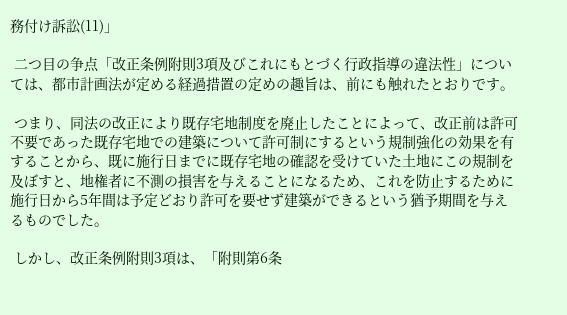務付け訴訟(11)」

 二つ目の争点「改正条例附則3項及びこれにもとづく行政指導の違法性」については、都市計画法が定める経過措置の定めの趣旨は、前にも触れたとおりです。

 つまり、同法の改正により既存宅地制度を廃止したことによって、改正前は許可不要であった既存宅地での建築について許可制にするという規制強化の効果を有することから、既に施行日までに既存宅地の確認を受けていた土地にこの規制を及ぼすと、地権者に不測の損害を与えることになるため、これを防止するために施行日から5年間は予定どおり許可を要せず建築ができるという猶予期間を与えるものでした。

 しかし、改正条例附則3項は、「附則第6条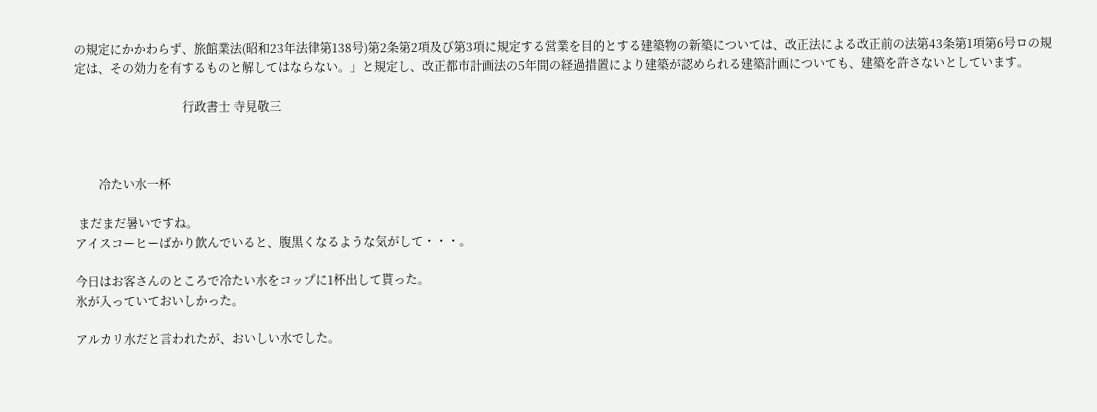の規定にかかわらず、旅館業法(昭和23年法律第138号)第2条第2項及び第3項に規定する営業を目的とする建築物の新築については、改正法による改正前の法第43条第1項第6号ロの規定は、その効力を有するものと解してはならない。」と規定し、改正都市計画法の5年間の経過措置により建築が認められる建築計画についても、建築を許さないとしています。

                                    行政書士 寺見敬三



        冷たい水一杯

 まだまだ暑いですね。
アイスコーヒーばかり飲んでいると、腹黒くなるような気がして・・・。

今日はお客さんのところで冷たい水をコップに1杯出して貰った。
氷が入っていておいしかった。

アルカリ水だと言われたが、おいしい水でした。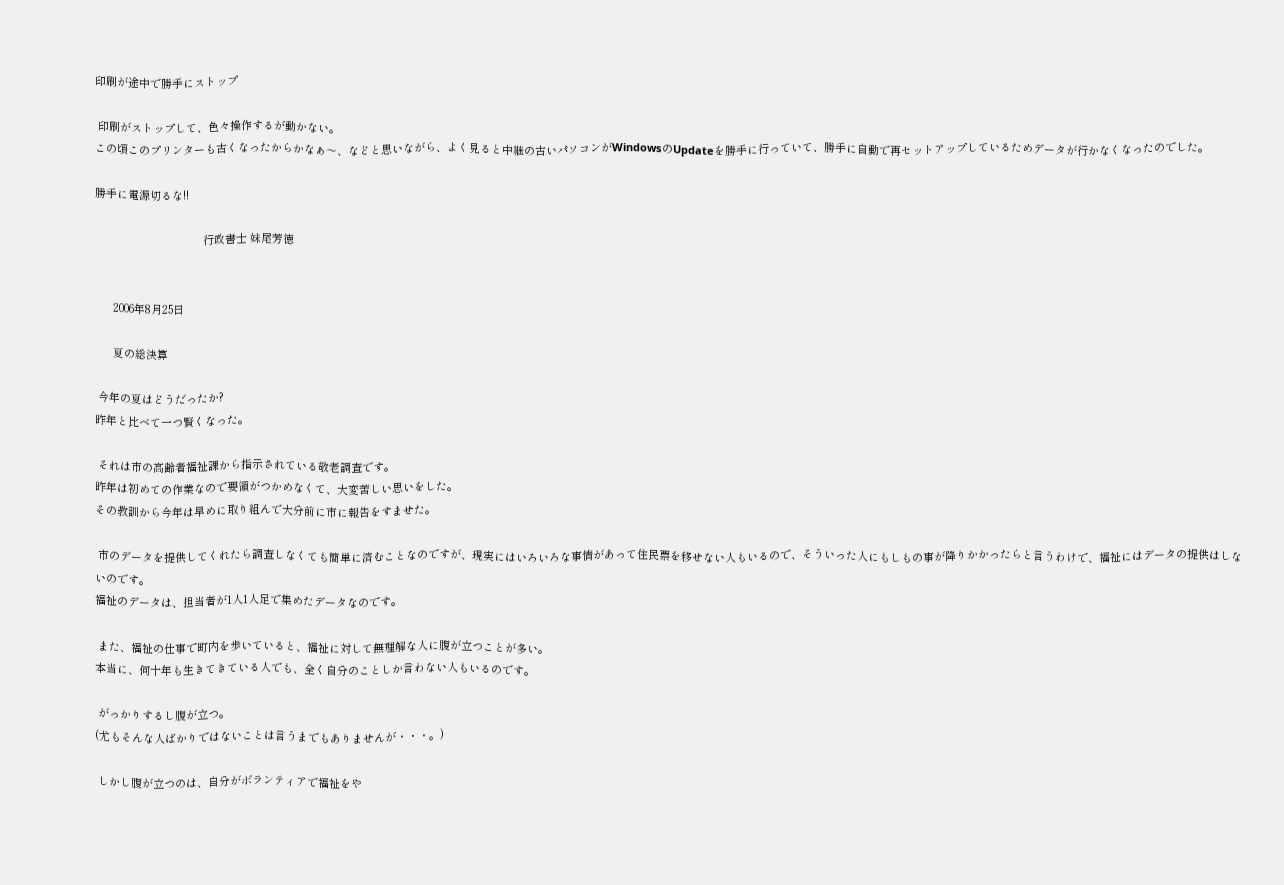印刷が途中で勝手にストップ

 印刷がストップして、色々操作するが動かない。
この頃このプリンターも古くなったからかなぁ〜、などと思いながら、よく見ると中継の古いパソコンがWindowsのUpdateを勝手に行っていて、勝手に自動で再セットアップしているためデータが行かなくなったのでした。

勝手に電源切るな!!

                                    行政書士 妹尾芳徳


      2006年8月25日

      夏の総決算

 今年の夏はどうだったか?
昨年と比べて一つ賢くなった。

 それは市の高齢者福祉課から指示されている敬老調査です。
昨年は初めての作業なので要領がつかめなくて、大変苦しい思いをした。
その教訓から今年は早めに取り組んで大分前に市に報告をすませた。

 市のデータを提供してくれたら調査しなくても簡単に済むことなのですが、現実にはいろいろな事情があって住民票を移せない人もいるので、そういった人にもしもの事が降りかかったらと言うわけで、福祉にはデータの提供はしないのです。
福祉のデータは、担当者が1人1人足で集めたデータなのです。

 また、福祉の仕事で町内を歩いていると、福祉に対して無理解な人に腹が立つことが多い。
本当に、何十年も生きてきている人でも、全く自分のことしか言わない人もいるのです。

 がっかりするし腹が立つ。
(尤もそんな人ばかりではないことは言うまでもありませんが・・・。)

 しかし腹が立つのは、自分がボランティアで福祉をや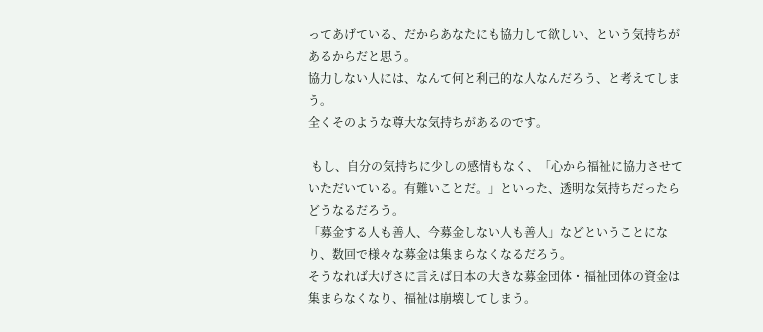ってあげている、だからあなたにも協力して欲しい、という気持ちがあるからだと思う。
協力しない人には、なんて何と利己的な人なんだろう、と考えてしまう。
全くそのような尊大な気持ちがあるのです。

 もし、自分の気持ちに少しの感情もなく、「心から福祉に協力させていただいている。有難いことだ。」といった、透明な気持ちだったらどうなるだろう。
「募金する人も善人、今募金しない人も善人」などということになり、数回で様々な募金は集まらなくなるだろう。
そうなれば大げさに言えば日本の大きな募金団体・福祉団体の資金は集まらなくなり、福祉は崩壊してしまう。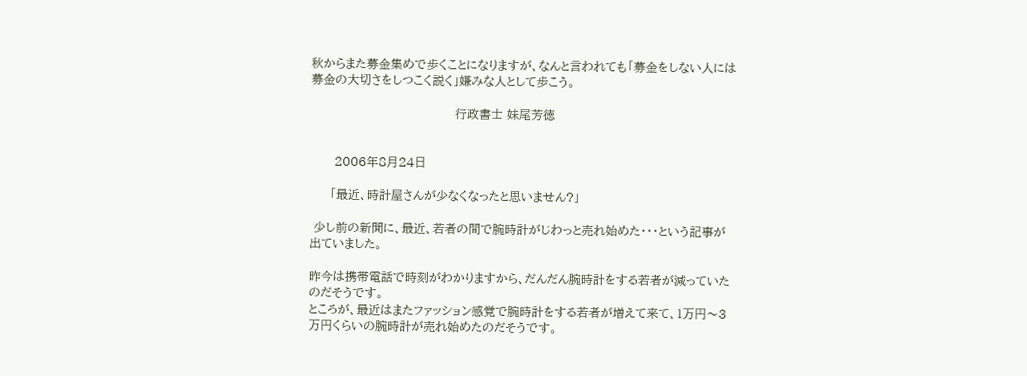秋からまた募金集めで歩くことになりますが、なんと言われても「募金をしない人には募金の大切さをしつこく説く」嫌みな人として歩こう。

                                    行政書士 妹尾芳徳


      2006年8月24日

     「最近、時計屋さんが少なくなったと思いません?」

 少し前の新聞に、最近、若者の間で腕時計がじわっと売れ始めた・・・という記事が出ていました。

昨今は携帯電話で時刻がわかりますから、だんだん腕時計をする若者が減っていたのだそうです。
ところが、最近はまたファッション感覚で腕時計をする若者が増えて来て、1万円〜3万円くらいの腕時計が売れ始めたのだそうです。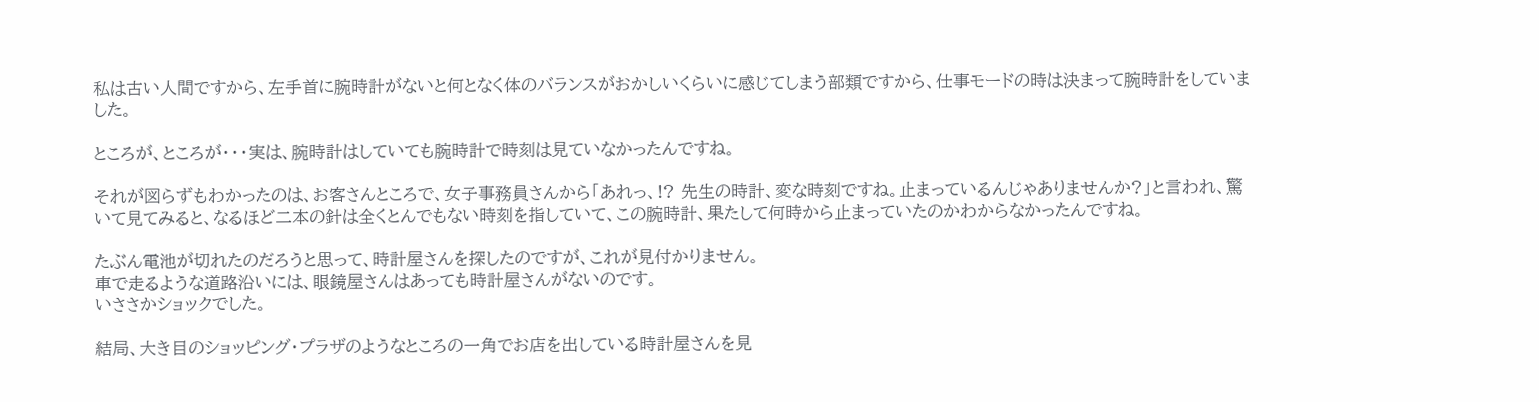私は古い人間ですから、左手首に腕時計がないと何となく体のバランスがおかしいくらいに感じてしまう部類ですから、仕事モードの時は決まって腕時計をしていました。

ところが、ところが・・・実は、腕時計はしていても腕時計で時刻は見ていなかったんですね。

それが図らずもわかったのは、お客さんところで、女子事務員さんから「あれっ、!? 先生の時計、変な時刻ですね。止まっているんじゃありませんか?」と言われ、驚いて見てみると、なるほど二本の針は全くとんでもない時刻を指していて、この腕時計、果たして何時から止まっていたのかわからなかったんですね。

たぶん電池が切れたのだろうと思って、時計屋さんを探したのですが、これが見付かりません。
車で走るような道路沿いには、眼鏡屋さんはあっても時計屋さんがないのです。
いささかショックでした。

結局、大き目のショッピング・プラザのようなところの一角でお店を出している時計屋さんを見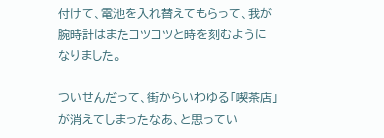付けて、電池を入れ替えてもらって、我が腕時計はまたコツコツと時を刻むようになりました。

ついせんだって、街からいわゆる「喫茶店」が消えてしまったなあ、と思ってい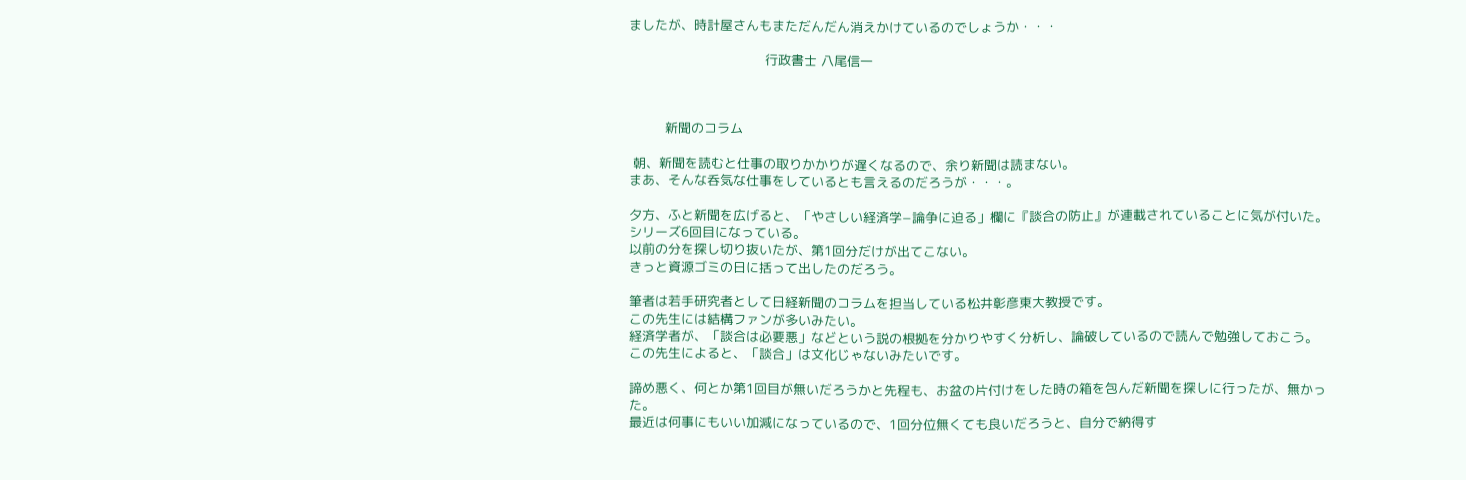ましたが、時計屋さんもまただんだん消えかけているのでしょうか・・・

                                  行政書士 八尾信一



         新聞のコラム

 朝、新聞を読むと仕事の取りかかりが遅くなるので、余り新聞は読まない。
まあ、そんな呑気な仕事をしているとも言えるのだろうが・・・。

夕方、ふと新聞を広げると、「やさしい経済学−論争に迫る」欄に『談合の防止』が連載されていることに気が付いた。
シリーズ6回目になっている。
以前の分を探し切り抜いたが、第1回分だけが出てこない。
きっと資源ゴミの日に括って出したのだろう。

筆者は若手研究者として日経新聞のコラムを担当している松井彰彦東大教授です。
この先生には結構ファンが多いみたい。
経済学者が、「談合は必要悪」などという説の根拠を分かりやすく分析し、論破しているので読んで勉強しておこう。
この先生によると、「談合」は文化じゃないみたいです。

諦め悪く、何とか第1回目が無いだろうかと先程も、お盆の片付けをした時の箱を包んだ新聞を探しに行ったが、無かった。
最近は何事にもいい加減になっているので、1回分位無くても良いだろうと、自分で納得す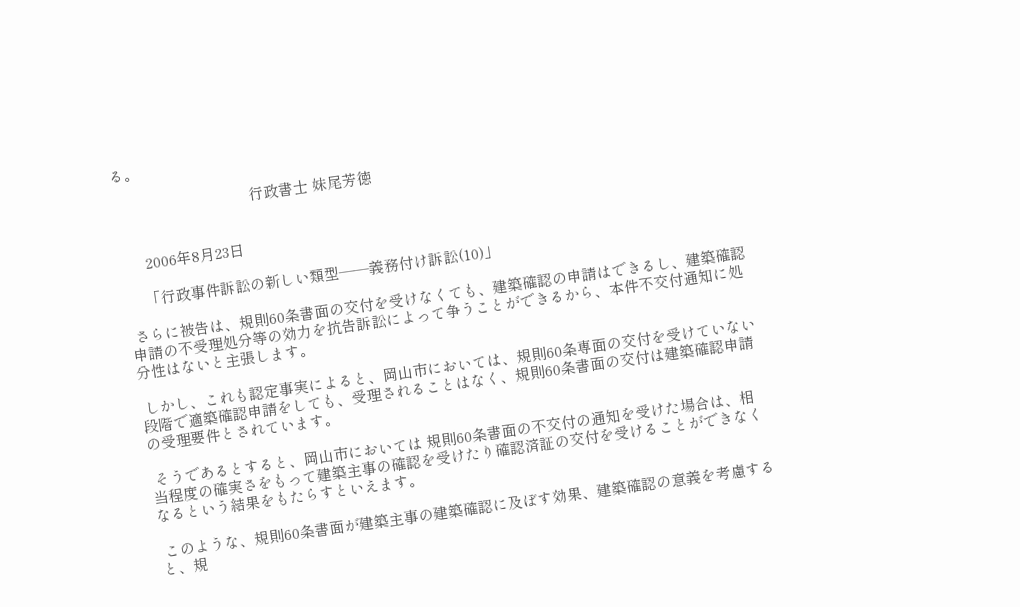る。

                                  行政書士 妹尾芳徳


      2006年8月23日

     「行政事件訴訟の新しい類型――義務付け訴訟(10)」

 さらに被告は、規則60条書面の交付を受けなくても、建築確認の申請はできるし、建築確認申請の不受理処分等の効力を抗告訴訟によって争うことができるから、本件不交付通知に処分性はないと主張します。

 しかし、これも認定事実によると、岡山市においては、規則60条専面の交付を受けていない段階で適築確認申請をしても、受理されることはなく、規則60条書面の交付は建築確認申請の受理要件とされています。

 そうであるとすると、岡山市においては 規則60条書面の不交付の通知を受けた場合は、相当程度の確実さをもって建築主事の確認を受けたり確認済証の交付を受けることができなくなるという結果をもたらすといえます。

 このような、規則60条書面が建築主事の建築確認に及ぼす効果、建築確認の意義を考慮すると、規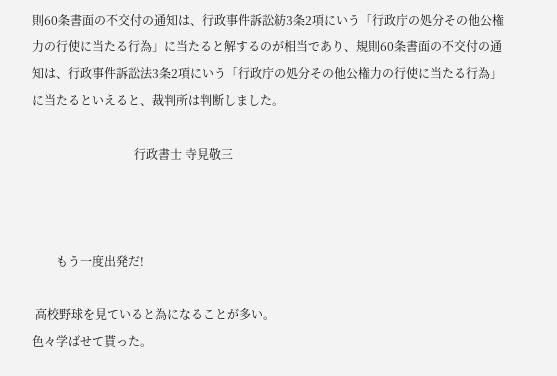則60条書面の不交付の通知は、行政事件訴訟紡3条2項にいう「行政庁の処分その他公権力の行使に当たる行為」に当たると解するのが相当であり、規則60条書面の不交付の通知は、行政事件訴訟法3条2項にいう「行政庁の処分その他公権力の行使に当たる行為」に当たるといえると、裁判所は判断しました。

                                  行政書士 寺見敬三



        もう一度出発だ!

 高校野球を見ていると為になることが多い。
色々学ばせて貰った。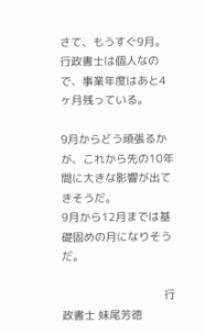さて、もうすぐ9月。
行政書士は個人なので、事業年度はあと4ヶ月残っている。

9月からどう頑張るかが、これから先の10年間に大きな影響が出てきそうだ。
9月から12月までは基礎固めの月になりそうだ。

                                  行政書士 妹尾芳徳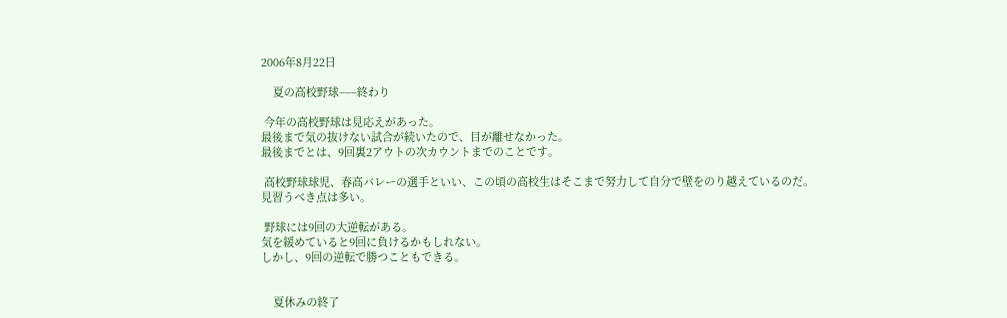2006年8月22日

    夏の高校野球−−−終わり

 今年の高校野球は見応えがあった。
最後まで気の抜けない試合が続いたので、目が離せなかった。
最後までとは、9回裏2アウトの次カウントまでのことです。

 高校野球球児、春高バレーの選手といい、この頃の高校生はそこまで努力して自分で壁をのり越えているのだ。
見習うべき点は多い。

 野球には9回の大逆転がある。
気を緩めていると9回に負けるかもしれない。
しかし、9回の逆転で勝つこともできる。


    夏休みの終了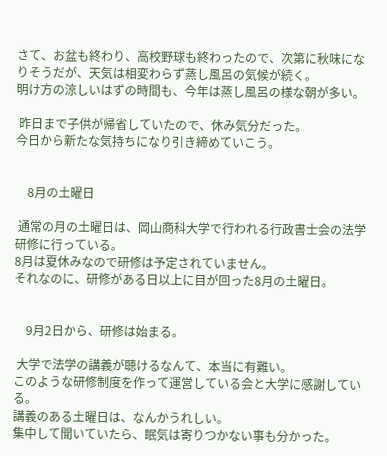さて、お盆も終わり、高校野球も終わったので、次第に秋味になりそうだが、天気は相変わらず蒸し風呂の気候が続く。
明け方の涼しいはずの時間も、今年は蒸し風呂の様な朝が多い。

 昨日まで子供が帰省していたので、休み気分だった。
今日から新たな気持ちになり引き締めていこう。


    8月の土曜日

 通常の月の土曜日は、岡山商科大学で行われる行政書士会の法学研修に行っている。
8月は夏休みなので研修は予定されていません。
それなのに、研修がある日以上に目が回った8月の土曜日。


    9月2日から、研修は始まる。

 大学で法学の講義が聴けるなんて、本当に有難い。
このような研修制度を作って運営している会と大学に感謝している。
講義のある土曜日は、なんかうれしい。
集中して聞いていたら、眠気は寄りつかない事も分かった。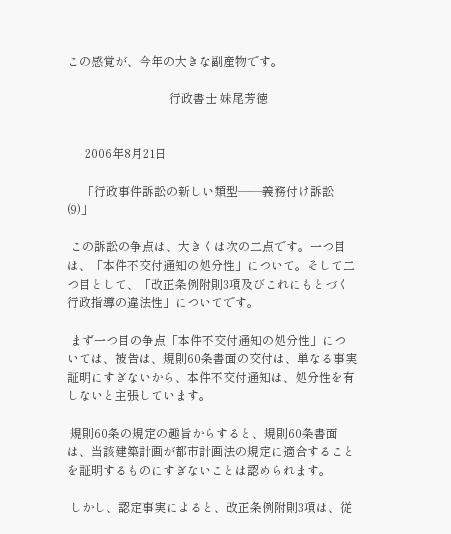この感覚が、今年の大きな副産物です。

                                  行政書士 妹尾芳徳


      2006年8月21日

     「行政事件訴訟の新しい類型――義務付け訴訟(9)」

 この訴訟の争点は、大きくは次の二点です。一つ目は、「本件不交付通知の処分性」について。そして二つ目として、「改正条例附則3項及びこれにもとづく行政指導の違法性」についてです。

 まず一つ目の争点「本件不交付通知の処分性」については、被告は、規則60条書面の交付は、単なる事実証明にすぎないから、本件不交付通知は、処分性を有しないと主張しています。

 規則60条の規定の趣旨からすると、規則60条書面は、当該建築計画が都市計画法の規定に適合することを証明するものにすぎないことは認められます。

 しかし、認定事実によると、改正条例附則3項は、従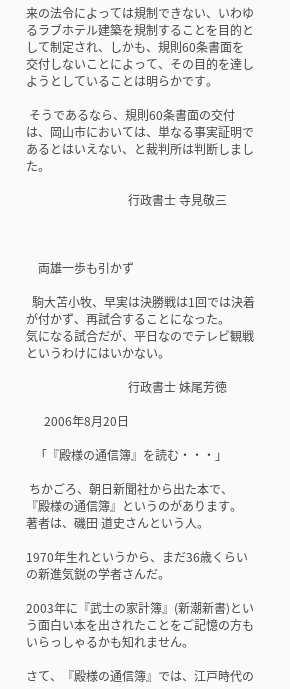来の法令によっては規制できない、いわゆるラブホテル建築を規制することを目的として制定され、しかも、規則60条書面を交付しないことによって、その目的を達しようとしていることは明らかです。

 そうであるなら、規則60条書面の交付は、岡山市においては、単なる事実証明であるとはいえない、と裁判所は判断しました。

                                  行政書士 寺見敬三



    両雄一歩も引かず

  駒大苫小牧、早実は決勝戦は1回では決着が付かず、再試合することになった。
気になる試合だが、平日なのでテレビ観戦というわけにはいかない。

                                  行政書士 妹尾芳徳

      2006年8月20日

   「『殿様の通信簿』を読む・・・」

 ちかごろ、朝日新聞社から出た本で、『殿様の通信簿』というのがあります。
著者は、磯田 道史さんという人。

1970年生れというから、まだ36歳くらいの新進気鋭の学者さんだ。

2003年に『武士の家計簿』(新潮新書)という面白い本を出されたことをご記憶の方もいらっしゃるかも知れません。

さて、『殿様の通信簿』では、江戸時代の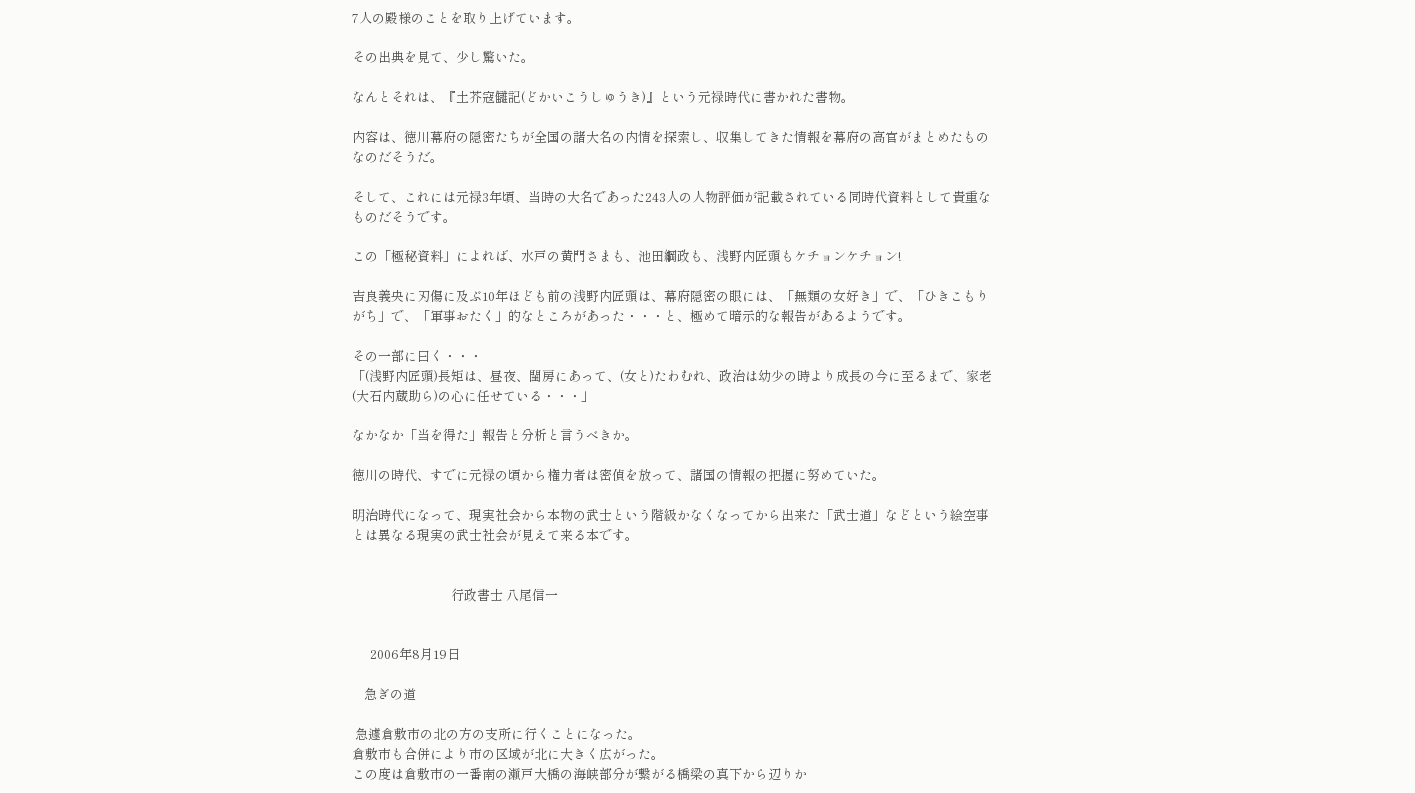7人の殿様のことを取り上げています。

その出典を見て、少し驚いた。

なんとそれは、『土芥寇讎記(どかいこうしゅうき)』という元禄時代に書かれた書物。

内容は、徳川幕府の隠密たちが全国の諸大名の内情を探索し、収集してきた情報を幕府の高官がまとめたものなのだそうだ。

そして、これには元禄3年頃、当時の大名であった243人の人物評価が記載されている同時代資料として貴重なものだそうです。

この「極秘資料」によれば、水戸の黄門さまも、池田綱政も、浅野内匠頭もケチョンケチョン!

吉良義央に刃傷に及ぶ10年ほども前の浅野内匠頭は、幕府隠密の眼には、「無類の女好き」で、「ひきこもりがち」で、「軍事おたく」的なところがあった・・・と、極めて暗示的な報告があるようです。

その一部に曰く・・・
「(浅野内匠頭)長矩は、昼夜、閨房にあって、(女と)たわむれ、政治は幼少の時より成長の今に至るまで、家老(大石内蔵助ら)の心に任せている・・・」

なかなか「当を得た」報告と分析と言うべきか。

徳川の時代、すでに元禄の頃から権力者は密偵を放って、諸国の情報の把握に努めていた。

明治時代になって、現実社会から本物の武士という階級かなくなってから出来た「武士道」などという絵空事とは異なる現実の武士社会が見えて来る本です。


                                 行政書士 八尾信一


      2006年8月19日

    急ぎの道

 急遽倉敷市の北の方の支所に行くことになった。
倉敷市も合併により市の区域が北に大きく広がった。
この度は倉敷市の一番南の瀬戸大橋の海峡部分が繋がる橋梁の真下から辺りか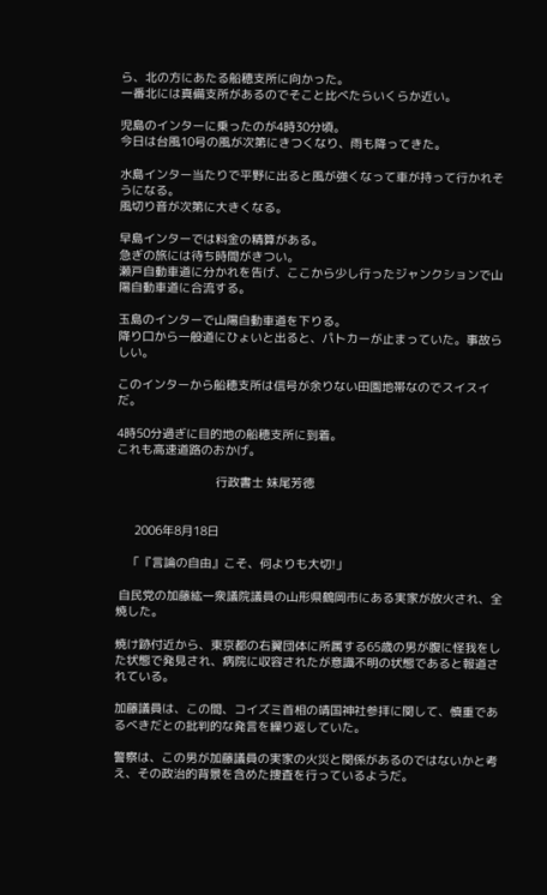ら、北の方にあたる船穂支所に向かった。
一番北には真備支所があるのでそこと比べたらいくらか近い。

児島のインターに乗ったのが4時30分頃。
今日は台風10号の風が次第にきつくなり、雨も降ってきた。

水島インター当たりで平野に出ると風が強くなって車が持って行かれそうになる。
風切り音が次第に大きくなる。

早島インターでは料金の精算がある。
急ぎの旅には待ち時間がきつい。
瀬戸自動車道に分かれを告げ、ここから少し行ったジャンクションで山陽自動車道に合流する。

玉島のインターで山陽自動車道を下りる。
降り口から一般道にひょいと出ると、パトカーが止まっていた。事故らしい。

このインターから船穂支所は信号が余りない田園地帯なのでスイスイだ。

4時50分過ぎに目的地の船穂支所に到着。
これも高速道路のおかげ。

                                 行政書士 妹尾芳徳


      2006年8月18日

    「『言論の自由』こそ、何よりも大切!」

 自民党の加藤紘一衆議院議員の山形県鶴岡市にある実家が放火され、全焼した。

焼け跡付近から、東京都の右翼団体に所属する65歳の男が腹に怪我をした状態で発見され、病院に収容されたが意識不明の状態であると報道されている。

加藤議員は、この間、コイズミ首相の靖国神社参拝に関して、慎重であるべきだとの批判的な発言を繰り返していた。

警察は、この男が加藤議員の実家の火災と関係があるのではないかと考え、その政治的背景を含めた捜査を行っているようだ。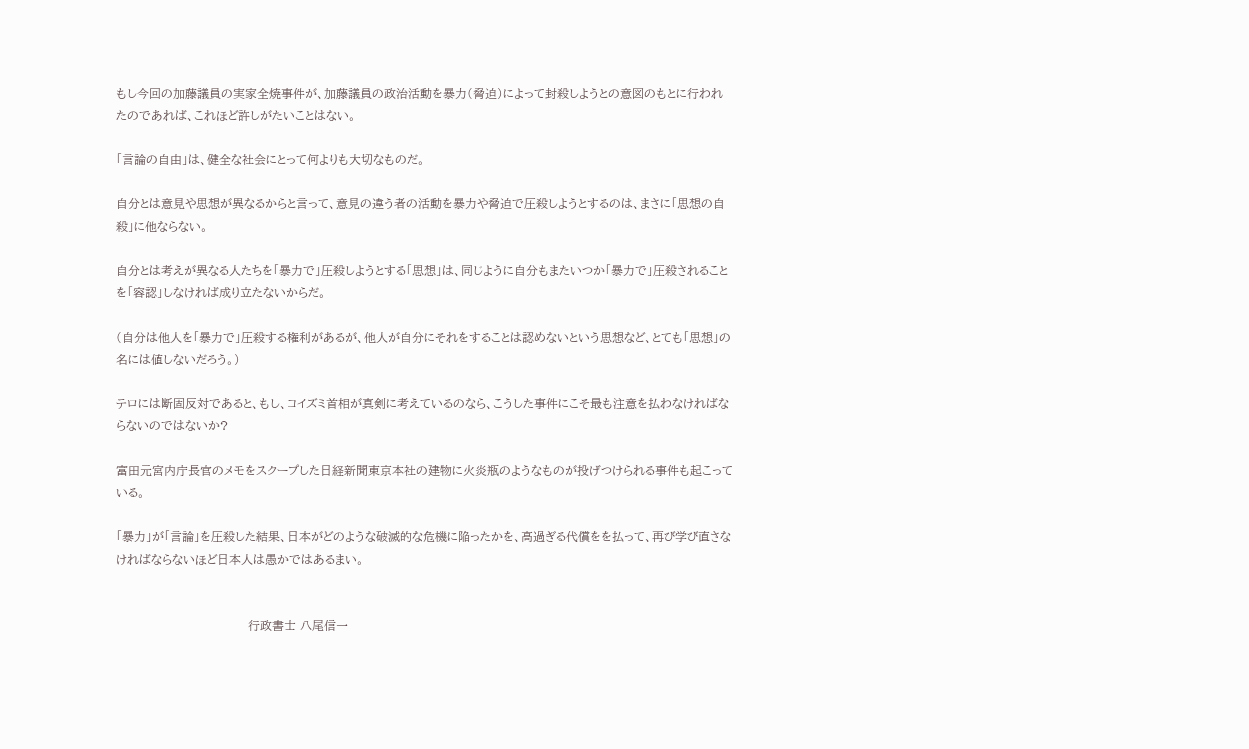もし今回の加藤議員の実家全焼事件が、加藤議員の政治活動を暴力(脅迫)によって封殺しようとの意図のもとに行われたのであれば、これほど許しがたいことはない。

「言論の自由」は、健全な社会にとって何よりも大切なものだ。

自分とは意見や思想が異なるからと言って、意見の違う者の活動を暴力や脅迫で圧殺しようとするのは、まさに「思想の自殺」に他ならない。

自分とは考えが異なる人たちを「暴力で」圧殺しようとする「思想」は、同じように自分もまたいつか「暴力で」圧殺されることを「容認」しなければ成り立たないからだ。

(自分は他人を「暴力で」圧殺する権利があるが、他人が自分にそれをすることは認めないという思想など、とても「思想」の名には値しないだろう。)

テロには断固反対であると、もし、コイズミ首相が真剣に考えているのなら、こうした事件にこそ最も注意を払わなければならないのではないか?

富田元宮内庁長官のメモをスクープした日経新聞東京本社の建物に火炎瓶のようなものが投げつけられる事件も起こっている。

「暴力」が「言論」を圧殺した結果、日本がどのような破滅的な危機に陥ったかを、高過ぎる代償をを払って、再び学び直さなければならないほど日本人は愚かではあるまい。


                                 行政書士 八尾信一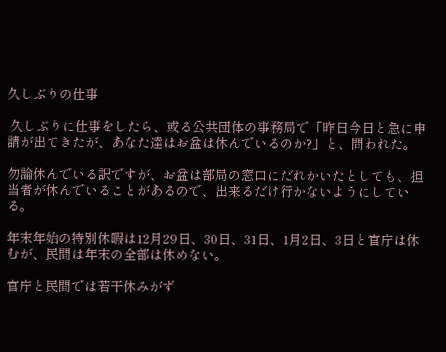久しぶりの仕事

 久しぶりに仕事をしたら、或る公共団体の事務局で「昨日今日と急に申請が出てきたが、あなた達はお盆は休んでいるのか?」と、問われた。

勿論休んでいる訳ですが、お盆は部局の窓口にだれかいたとしても、担当者が休んでいることがあるので、出来るだけ行かないようにしている。

年末年始の特別休暇は12月29日、30日、31日、1月2日、3日と官庁は休むが、民間は年末の全部は休めない。

官庁と民間では若干休みがず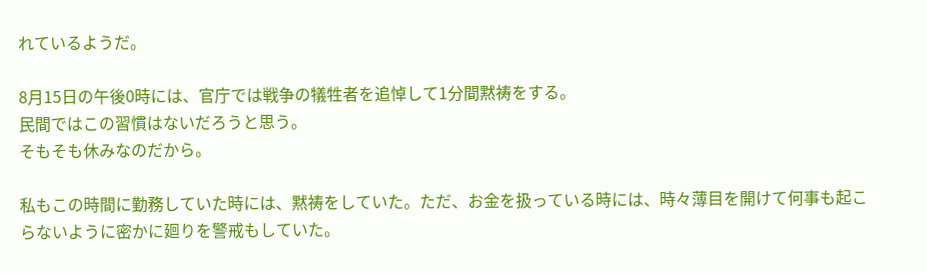れているようだ。

8月15日の午後0時には、官庁では戦争の犠牲者を追悼して1分間黙祷をする。
民間ではこの習慣はないだろうと思う。
そもそも休みなのだから。

私もこの時間に勤務していた時には、黙祷をしていた。ただ、お金を扱っている時には、時々薄目を開けて何事も起こらないように密かに廻りを警戒もしていた。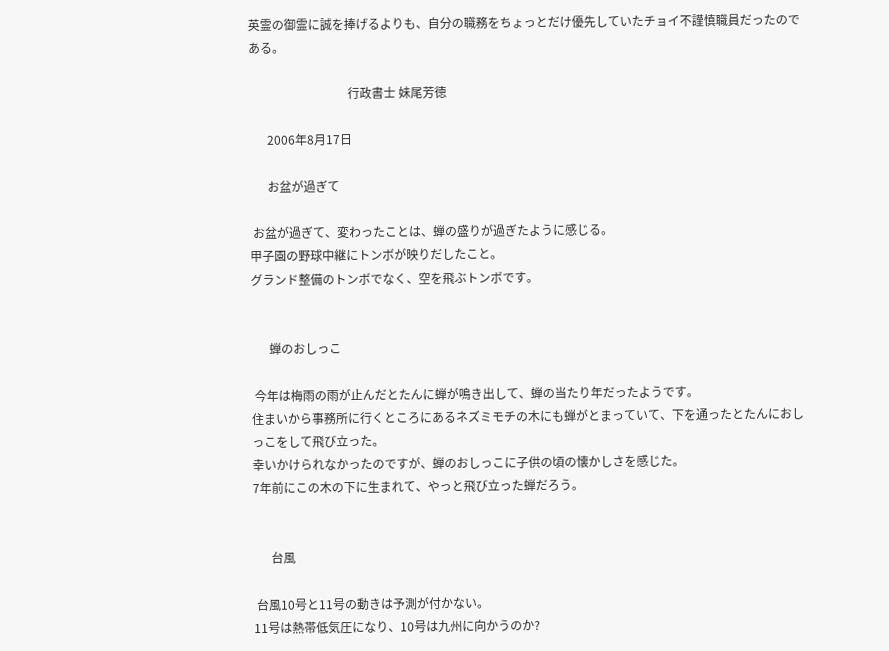英霊の御霊に誠を捧げるよりも、自分の職務をちょっとだけ優先していたチョイ不謹慎職員だったのである。

                                 行政書士 妹尾芳徳

      2006年8月17日

      お盆が過ぎて

 お盆が過ぎて、変わったことは、蝉の盛りが過ぎたように感じる。
甲子園の野球中継にトンボが映りだしたこと。
グランド整備のトンボでなく、空を飛ぶトンボです。


      蝉のおしっこ

 今年は梅雨の雨が止んだとたんに蝉が鳴き出して、蝉の当たり年だったようです。
住まいから事務所に行くところにあるネズミモチの木にも蝉がとまっていて、下を通ったとたんにおしっこをして飛び立った。
幸いかけられなかったのですが、蝉のおしっこに子供の頃の懐かしさを感じた。
7年前にこの木の下に生まれて、やっと飛び立った蝉だろう。


      台風

 台風10号と11号の動きは予測が付かない。
11号は熱帯低気圧になり、10号は九州に向かうのか?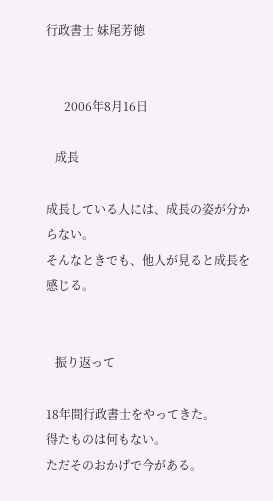行政書士 妹尾芳徳


      2006年8月16日

   成長

成長している人には、成長の姿が分からない。
そんなときでも、他人が見ると成長を感じる。


   振り返って

18年間行政書士をやってきた。
得たものは何もない。
ただそのおかげで今がある。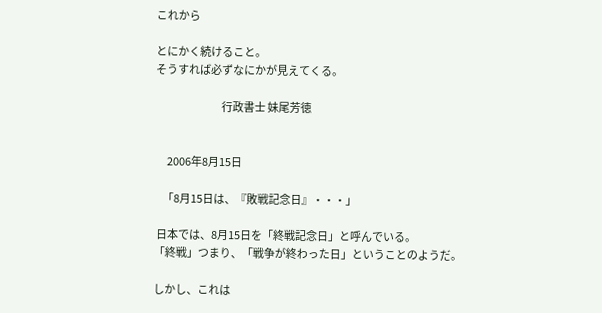これから

とにかく続けること。
そうすれば必ずなにかが見えてくる。

                                 行政書士 妹尾芳徳


      2006年8月15日

    「8月15日は、『敗戦記念日』・・・」

 日本では、8月15日を「終戦記念日」と呼んでいる。
「終戦」つまり、「戦争が終わった日」ということのようだ。

しかし、これは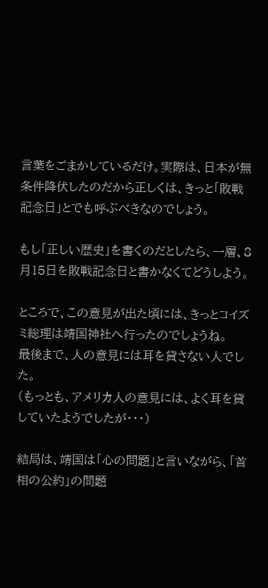言葉をごまかしているだけ。実際は、日本が無条件降伏したのだから正しくは、きっと「敗戦記念日」とでも呼ぶべきなのでしょう。

もし「正しい歴史」を書くのだとしたら、一層、8月15日を敗戦記念日と書かなくてどうしよう。

ところで、この意見が出た頃には、きっとコイズミ総理は靖国神社へ行ったのでしょうね。
最後まで、人の意見には耳を貸さない人でした。
(もっとも、アメリカ人の意見には、よく耳を貸していたようでしたが・・・)

結局は、靖国は「心の問題」と言いながら、「首相の公約」の問題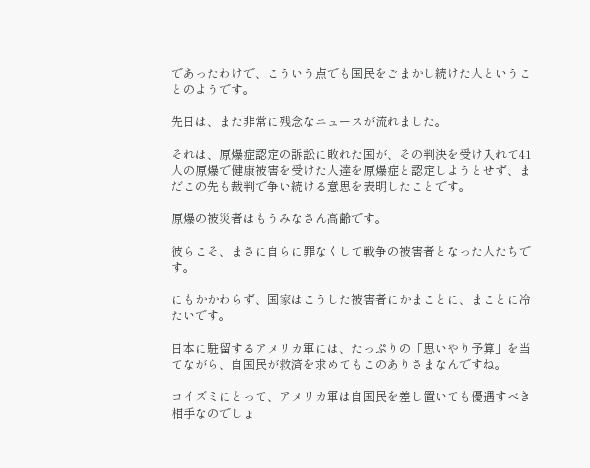であったわけで、こういう点でも国民をごまかし続けた人ということのようです。

先日は、また非常に残念なニュースが流れました。

それは、原爆症認定の訴訟に敗れた国が、その判決を受け入れて41人の原爆で健康被害を受けた人達を原爆症と認定しようとせず、まだこの先も裁判で争い続ける意思を表明したことです。

原爆の被災者はもうみなさん高齢です。

彼らこそ、まさに自らに罪なくして戦争の被害者となった人たちです。

にもかかわらず、国家はこうした被害者にかまことに、まことに冷たいです。

日本に駐留するアメリカ軍には、たっぷりの「思いやり予算」を当てながら、自国民が救済を求めてもこのありさまなんですね。

コイズミにとって、アメリカ軍は自国民を差し置いても優遇すべき相手なのでしょ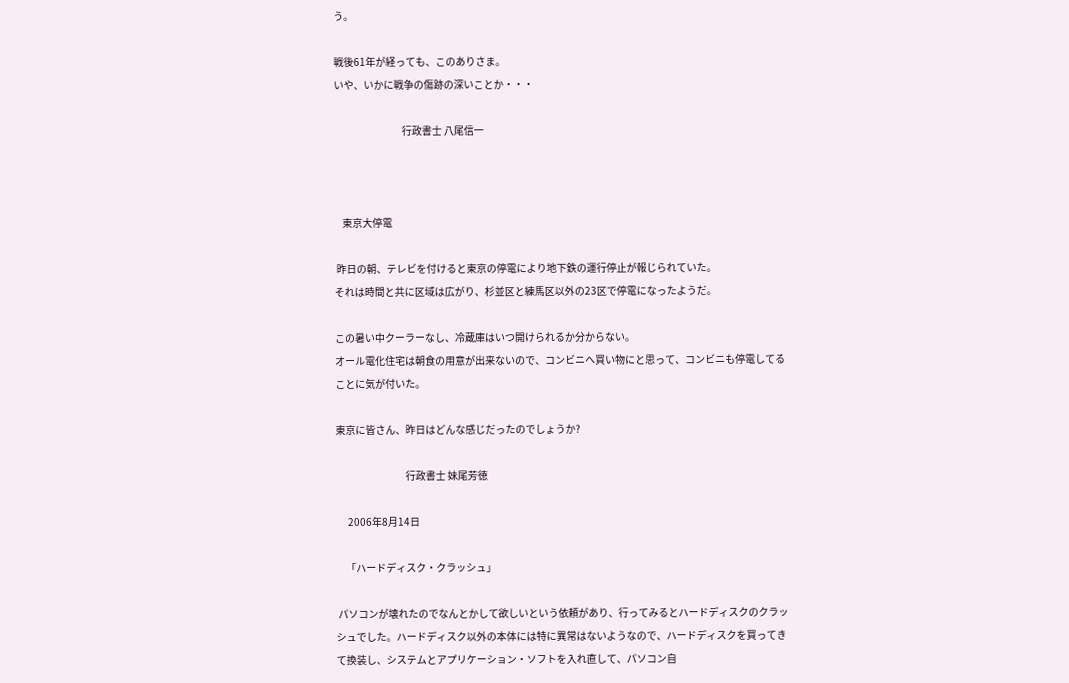う。

戦後61年が経っても、このありさま。
いや、いかに戦争の傷跡の深いことか・・・

                                  行政書士 八尾信一



    東京大停電

 昨日の朝、テレビを付けると東京の停電により地下鉄の運行停止が報じられていた。
それは時間と共に区域は広がり、杉並区と練馬区以外の23区で停電になったようだ。

この暑い中クーラーなし、冷蔵庫はいつ開けられるか分からない。
オール電化住宅は朝食の用意が出来ないので、コンビニへ買い物にと思って、コンビニも停電してることに気が付いた。

東京に皆さん、昨日はどんな感じだったのでしょうか?

                                   行政書士 妹尾芳徳

      2006年8月14日

     「ハードディスク・クラッシュ」

 パソコンが壊れたのでなんとかして欲しいという依頼があり、行ってみるとハードディスクのクラッシュでした。ハードディスク以外の本体には特に異常はないようなので、ハードディスクを買ってきて換装し、システムとアプリケーション・ソフトを入れ直して、パソコン自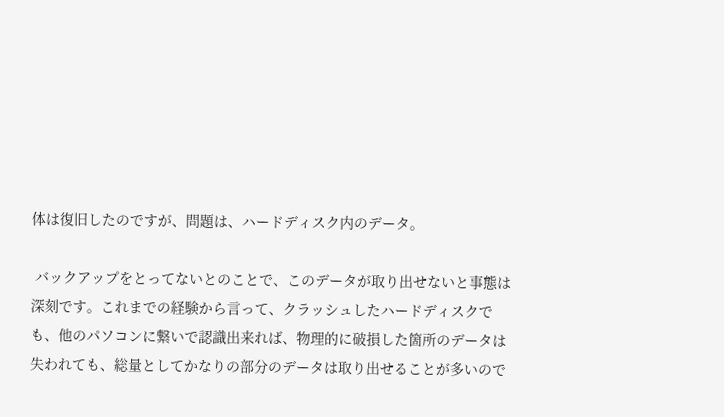体は復旧したのですが、問題は、ハードディスク内のデータ。

 バックアップをとってないとのことで、このデータが取り出せないと事態は深刻です。これまでの経験から言って、クラッシュしたハードディスクでも、他のパソコンに繋いで認識出来れば、物理的に破損した箇所のデータは失われても、総量としてかなりの部分のデータは取り出せることが多いので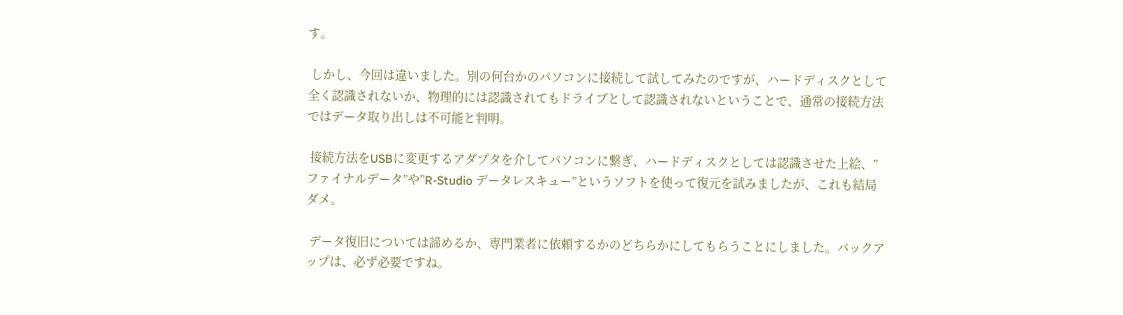す。

 しかし、今回は違いました。別の何台かのパソコンに接続して試してみたのですが、ハードディスクとして全く認識されないか、物理的には認識されてもドライブとして認識されないということで、通常の接続方法ではデータ取り出しは不可能と判明。

 接続方法をUSBに変更するアダプタを介してパソコンに繋ぎ、ハードディスクとしては認識させた上絵、”ファイナルデータ”や”R-Studio データレスキュー”というソフトを使って復元を試みましたが、これも結局ダメ。

 データ復旧については諦めるか、専門業者に依頼するかのどちらかにしてもらうことにしました。バックアップは、必ず必要ですね。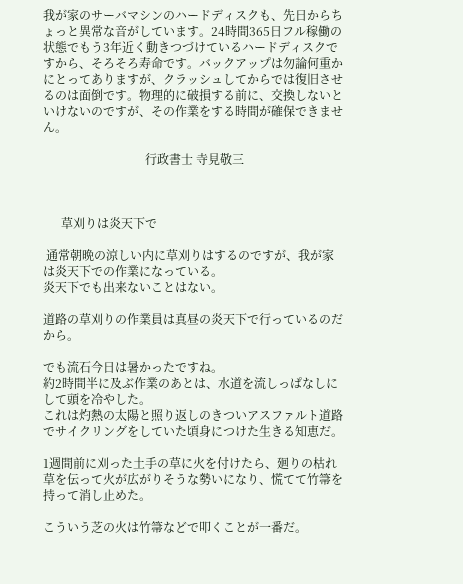我が家のサーバマシンのハードディスクも、先日からちょっと異常な音がしています。24時間365日フル稼働の状態でもう3年近く動きつづけているハードディスクですから、そろそろ寿命です。バックアップは勿論何重かにとってありますが、クラッシュしてからでは復旧させるのは面倒です。物理的に破損する前に、交換しないといけないのですが、その作業をする時間が確保できません。

                                  行政書士 寺見敬三



      草刈りは炎天下で

 通常朝晩の涼しい内に草刈りはするのですが、我が家は炎天下での作業になっている。
炎天下でも出来ないことはない。

道路の草刈りの作業員は真昼の炎天下で行っているのだから。

でも流石今日は暑かったですね。
約2時間半に及ぶ作業のあとは、水道を流しっぱなしにして頭を冷やした。
これは灼熱の太陽と照り返しのきついアスファルト道路でサイクリングをしていた頃身につけた生きる知恵だ。

1週間前に刈った土手の草に火を付けたら、廻りの枯れ草を伝って火が広がりそうな勢いになり、慌てて竹箒を持って消し止めた。

こういう芝の火は竹箒などで叩くことが一番だ。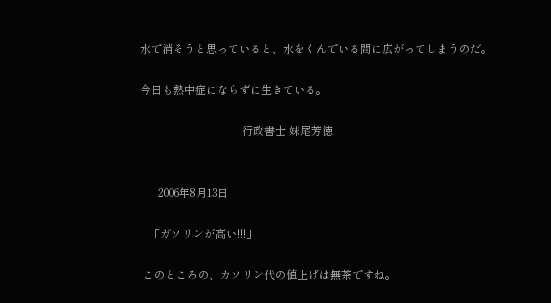水で消そうと思っていると、水をくんでいる間に広がってしまうのだ。

今日も熱中症にならずに生きている。

                                  行政書士 妹尾芳徳


      2006年8月13日

   「ガソリンが高い!!!」

 このところの、カソリン代の値上げは無茶ですね。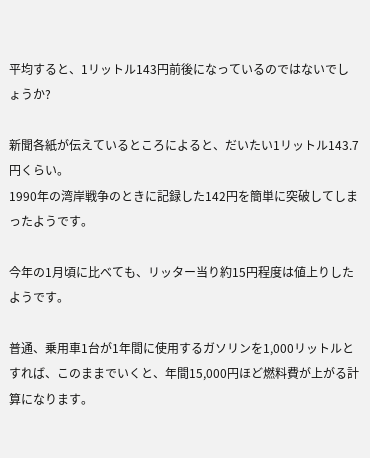平均すると、1リットル143円前後になっているのではないでしょうか?

新聞各紙が伝えているところによると、だいたい1リットル143.7円くらい。
1990年の湾岸戦争のときに記録した142円を簡単に突破してしまったようです。

今年の1月頃に比べても、リッター当り約15円程度は値上りしたようです。

普通、乗用車1台が1年間に使用するガソリンを1,000リットルとすれば、このままでいくと、年間15,000円ほど燃料費が上がる計算になります。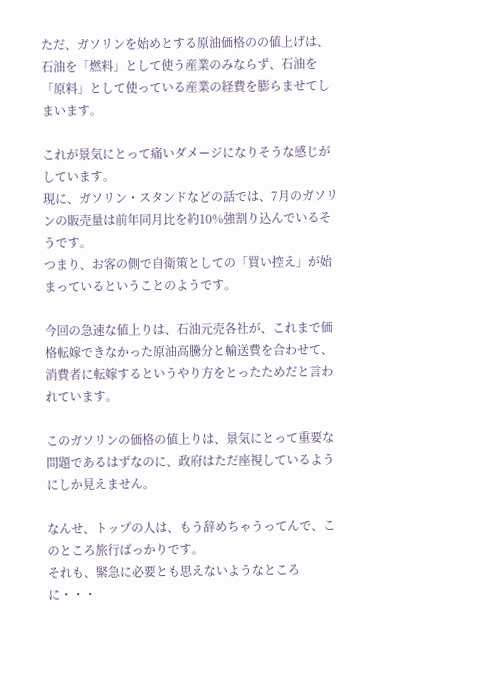ただ、ガソリンを始めとする原油価格のの値上げは、石油を「燃料」として使う産業のみならず、石油を「原料」として使っている産業の経費を膨らませてしまいます。

これが景気にとって痛いダメージになりそうな感じがしています。
現に、ガソリン・スタンドなどの話では、7月のガソリンの販売量は前年同月比を約10%強割り込んでいるそうです。
つまり、お客の側で自衛策としての「買い控え」が始まっているということのようです。

今回の急速な値上りは、石油元売各社が、これまで価格転嫁できなかった原油高騰分と輸送費を合わせて、消費者に転嫁するというやり方をとったためだと言われています。

このガソリンの価格の値上りは、景気にとって重要な問題であるはずなのに、政府はただ座視しているようにしか見えません。

なんせ、トップの人は、もう辞めちゃうってんで、このところ旅行ばっかりです。
それも、緊急に必要とも思えないようなところに・・・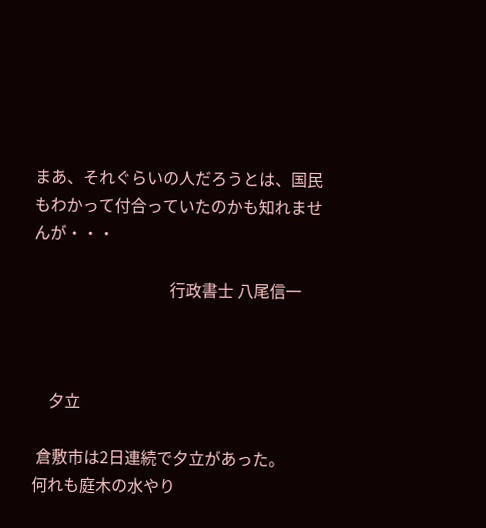まあ、それぐらいの人だろうとは、国民もわかって付合っていたのかも知れませんが・・・

                                  行政書士 八尾信一



    夕立

 倉敷市は2日連続で夕立があった。
何れも庭木の水やり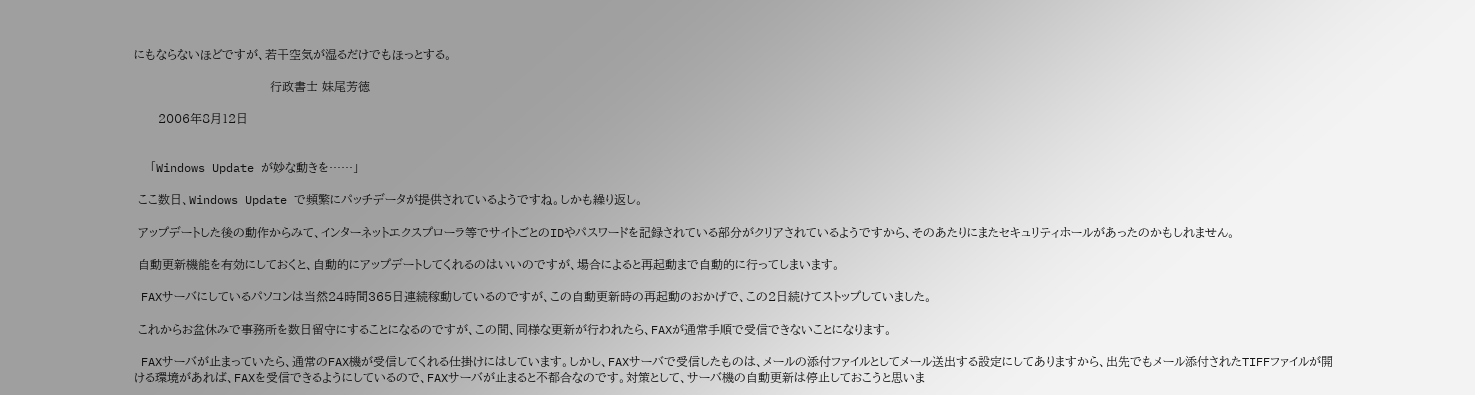にもならないほどですが、若干空気が湿るだけでもほっとする。

                                  行政書士 妹尾芳徳

      2006年8月12日


    「Windows Update が妙な動きを……」

 ここ数日、Windows Update で頻繁にパッチデータが提供されているようですね。しかも繰り返し。

 アップデートした後の動作からみて、インターネットエクスプローラ等でサイトごとのIDやパスワードを記録されている部分がクリアされているようですから、そのあたりにまたセキュリティホールがあったのかもしれません。

 自動更新機能を有効にしておくと、自動的にアップデートしてくれるのはいいのですが、場合によると再起動まで自動的に行ってしまいます。

 FAXサーバにしているパソコンは当然24時間365日連続稼動しているのですが、この自動更新時の再起動のおかげで、この2日続けてストップしていました。

 これからお盆休みで事務所を数日留守にすることになるのですが、この間、同様な更新が行われたら、FAXが通常手順で受信できないことになります。

 FAXサーバが止まっていたら、通常のFAX機が受信してくれる仕掛けにはしています。しかし、FAXサーバで受信したものは、メールの添付ファイルとしてメール送出する設定にしてありますから、出先でもメール添付されたTIFFファイルが開ける環境があれば、FAXを受信できるようにしているので、FAXサーバが止まると不都合なのです。対策として、サーバ機の自動更新は停止しておこうと思いま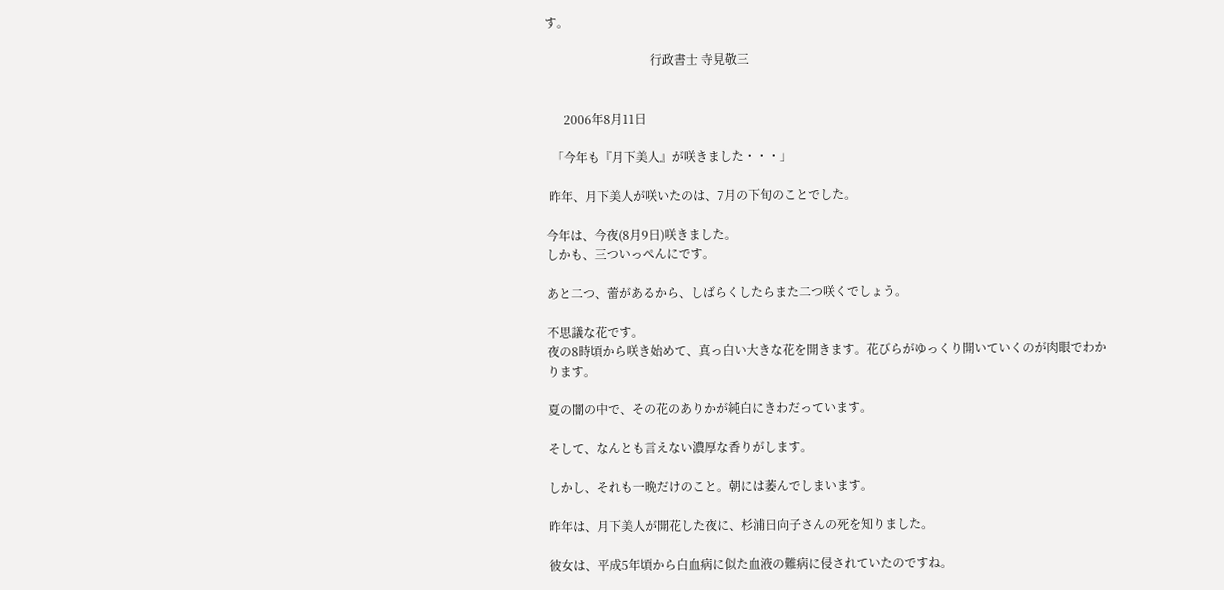す。

                                   行政書士 寺見敬三


      2006年8月11日

  「今年も『月下美人』が咲きました・・・」

 昨年、月下美人が咲いたのは、7月の下旬のことでした。

今年は、今夜(8月9日)咲きました。
しかも、三ついっぺんにです。

あと二つ、蕾があるから、しばらくしたらまた二つ咲くでしょう。

不思議な花です。
夜の8時頃から咲き始めて、真っ白い大きな花を開きます。花びらがゆっくり開いていくのが肉眼でわかります。

夏の闇の中で、その花のありかが純白にきわだっています。

そして、なんとも言えない濃厚な香りがします。

しかし、それも一晩だけのこと。朝には萎んでしまいます。

昨年は、月下美人が開花した夜に、杉浦日向子さんの死を知りました。

彼女は、平成5年頃から白血病に似た血液の難病に侵されていたのですね。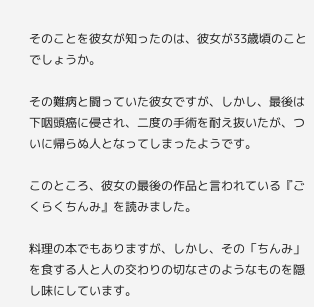そのことを彼女が知ったのは、彼女が33歳頃のことでしょうか。

その難病と闘っていた彼女ですが、しかし、最後は下咽頭癌に侵され、二度の手術を耐え抜いたが、ついに帰らぬ人となってしまったようです。

このところ、彼女の最後の作品と言われている『ごくらくちんみ』を読みました。

料理の本でもありますが、しかし、その「ちんみ」を食する人と人の交わりの切なさのようなものを隠し味にしています。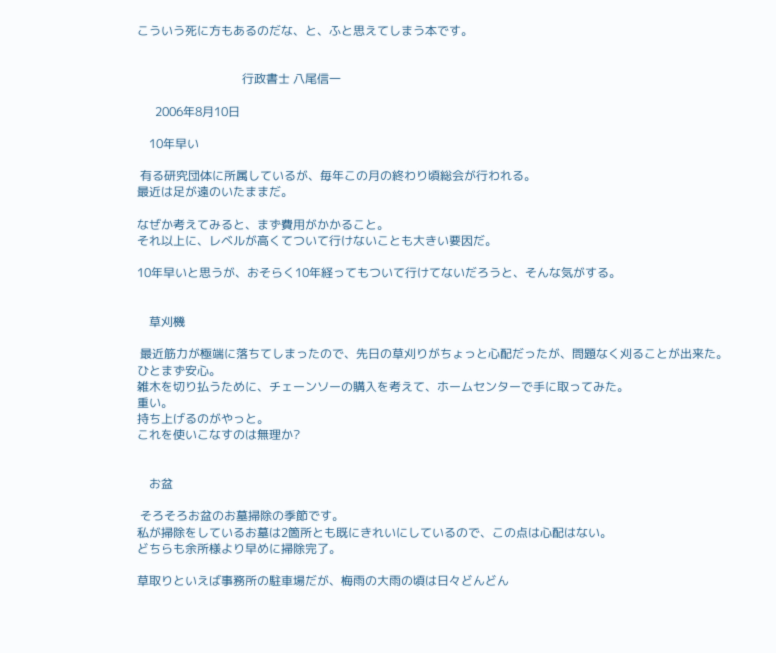こういう死に方もあるのだな、と、ふと思えてしまう本です。


                                   行政書士 八尾信一

      2006年8月10日

    10年早い

 有る研究団体に所属しているが、毎年この月の終わり頃総会が行われる。
最近は足が遠のいたままだ。

なぜか考えてみると、まず費用がかかること。
それ以上に、レベルが高くてついて行けないことも大きい要因だ。

10年早いと思うが、おそらく10年経ってもついて行けてないだろうと、そんな気がする。


    草刈機

 最近筋力が極端に落ちてしまったので、先日の草刈りがちょっと心配だったが、問題なく刈ることが出来た。
ひとまず安心。
雑木を切り払うために、チェーンソーの購入を考えて、ホームセンターで手に取ってみた。
重い。
持ち上げるのがやっと。
これを使いこなすのは無理か?


    お盆

 そろそろお盆のお墓掃除の季節です。
私が掃除をしているお墓は2箇所とも既にきれいにしているので、この点は心配はない。
どちらも余所様より早めに掃除完了。

草取りといえば事務所の駐車場だが、梅雨の大雨の頃は日々どんどん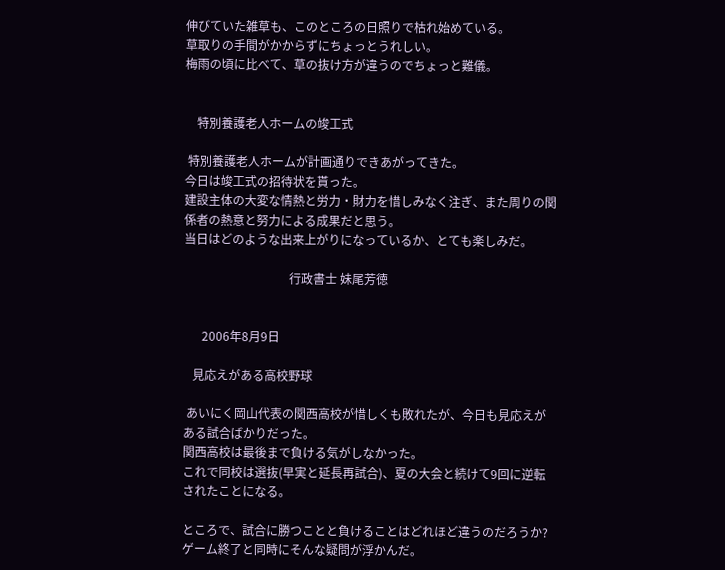伸びていた雑草も、このところの日照りで枯れ始めている。
草取りの手間がかからずにちょっとうれしい。
梅雨の頃に比べて、草の抜け方が違うのでちょっと難儀。


    特別養護老人ホームの竣工式

 特別養護老人ホームが計画通りできあがってきた。
今日は竣工式の招待状を貰った。
建設主体の大変な情熱と労力・財力を惜しみなく注ぎ、また周りの関係者の熱意と努力による成果だと思う。
当日はどのような出来上がりになっているか、とても楽しみだ。

                                   行政書士 妹尾芳徳


      2006年8月9日

   見応えがある高校野球

 あいにく岡山代表の関西高校が惜しくも敗れたが、今日も見応えがある試合ばかりだった。
関西高校は最後まで負ける気がしなかった。
これで同校は選抜(早実と延長再試合)、夏の大会と続けて9回に逆転されたことになる。

ところで、試合に勝つことと負けることはどれほど違うのだろうか?ゲーム終了と同時にそんな疑問が浮かんだ。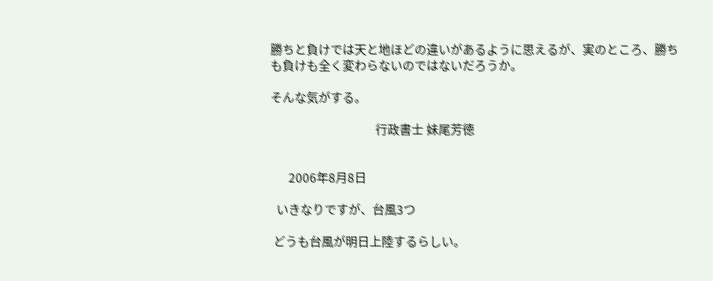勝ちと負けでは天と地ほどの違いがあるように思えるが、実のところ、勝ちも負けも全く変わらないのではないだろうか。

そんな気がする。

                                   行政書士 妹尾芳徳


      2006年8月8日

  いきなりですが、台風3つ

 どうも台風が明日上陸するらしい。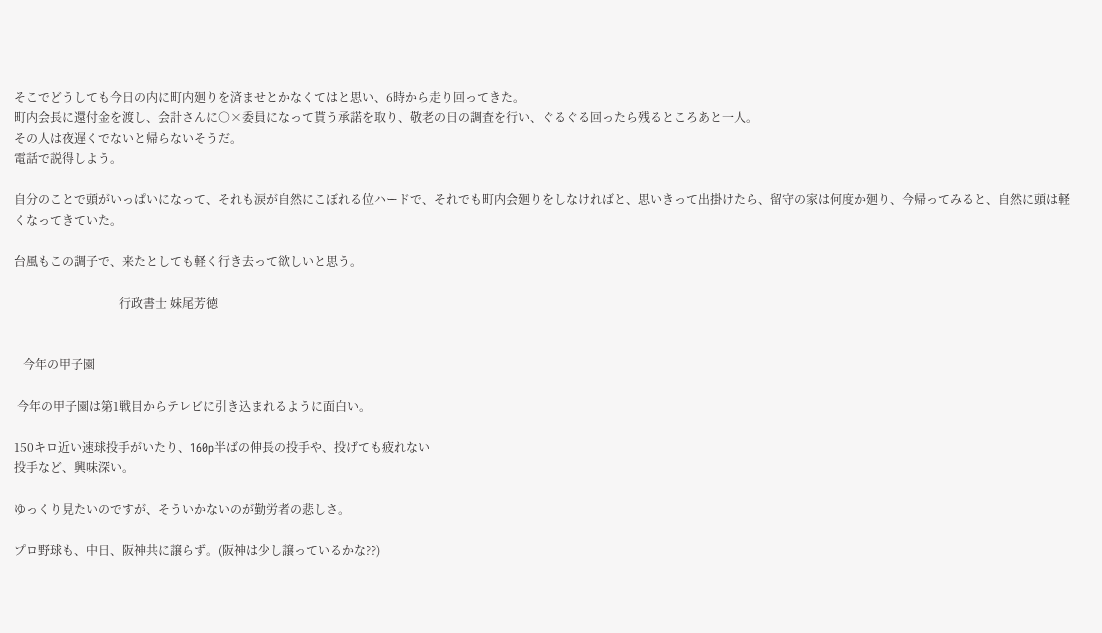そこでどうしても今日の内に町内廻りを済ませとかなくてはと思い、6時から走り回ってきた。
町内会長に還付金を渡し、会計さんに○×委員になって貰う承諾を取り、敬老の日の調査を行い、ぐるぐる回ったら残るところあと一人。
その人は夜遅くでないと帰らないそうだ。
電話で説得しよう。

自分のことで頭がいっぱいになって、それも涙が自然にこぼれる位ハードで、それでも町内会廻りをしなければと、思いきって出掛けたら、留守の家は何度か廻り、今帰ってみると、自然に頭は軽くなってきていた。

台風もこの調子で、来たとしても軽く行き去って欲しいと思う。

                                   行政書士 妹尾芳徳


   今年の甲子園

 今年の甲子園は第1戦目からテレビに引き込まれるように面白い。

150キロ近い速球投手がいたり、160p半ばの伸長の投手や、投げても疲れない
投手など、興味深い。

ゆっくり見たいのですが、そういかないのが勤労者の悲しさ。

プロ野球も、中日、阪神共に譲らず。(阪神は少し譲っているかな??)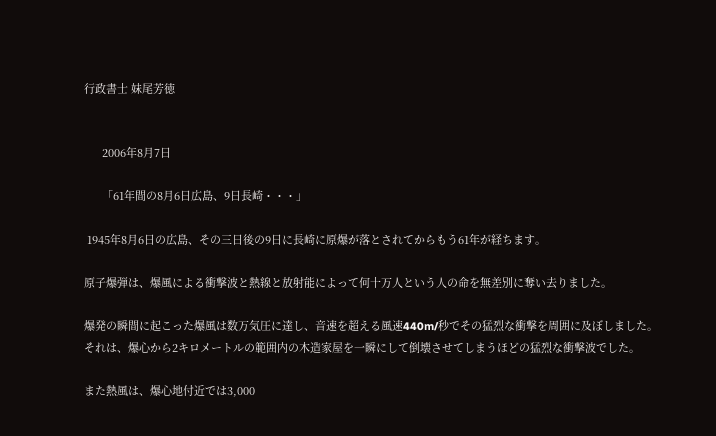行政書士 妹尾芳徳


      2006年8月7日

      「61年間の8月6日広島、9日長崎・・・」

 1945年8月6日の広島、その三日後の9日に長崎に原爆が落とされてからもう61年が経ちます。

原子爆弾は、爆風による衝撃波と熱線と放射能によって何十万人という人の命を無差別に奪い去りました。

爆発の瞬間に起こった爆風は数万気圧に達し、音速を超える風速440m/秒でその猛烈な衝撃を周囲に及ぼしました。
それは、爆心から2キロメートルの範囲内の木造家屋を一瞬にして倒壊させてしまうほどの猛烈な衝撃波でした。

また熱風は、爆心地付近では3,000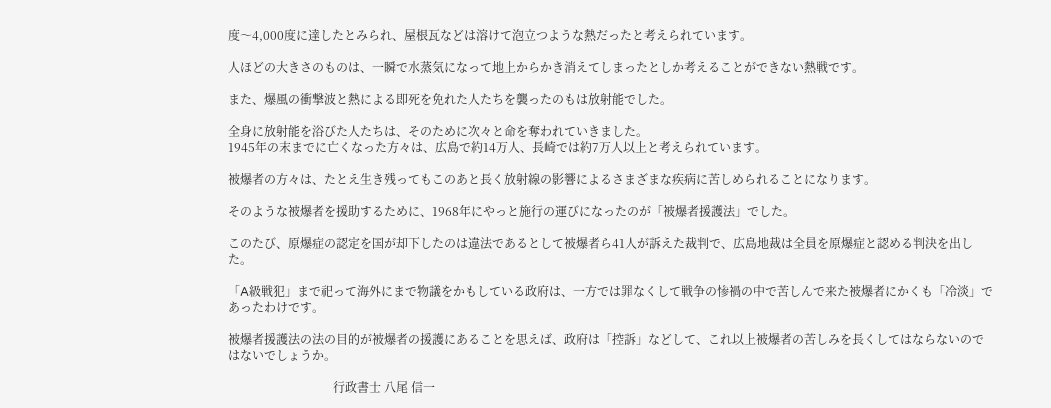度〜4,000度に達したとみられ、屋根瓦などは溶けて泡立つような熱だったと考えられています。

人ほどの大きさのものは、一瞬で水蒸気になって地上からかき消えてしまったとしか考えることができない熱戦です。

また、爆風の衝撃波と熱による即死を免れた人たちを襲ったのもは放射能でした。

全身に放射能を浴びた人たちは、そのために次々と命を奪われていきました。
1945年の末までに亡くなった方々は、広島で約14万人、長崎では約7万人以上と考えられています。

被爆者の方々は、たとえ生き残ってもこのあと長く放射線の影響によるさまざまな疾病に苦しめられることになります。

そのような被爆者を援助するために、1968年にやっと施行の運びになったのが「被爆者援護法」でした。

このたび、原爆症の認定を国が却下したのは違法であるとして被爆者ら41人が訴えた裁判で、広島地裁は全員を原爆症と認める判決を出した。

「A級戦犯」まで祀って海外にまで物議をかもしている政府は、一方では罪なくして戦争の惨禍の中で苦しんで来た被爆者にかくも「冷淡」であったわけです。

被爆者援護法の法の目的が被爆者の援護にあることを思えば、政府は「控訴」などして、これ以上被爆者の苦しみを長くしてはならないのではないでしょうか。

                                   行政書士 八尾 信一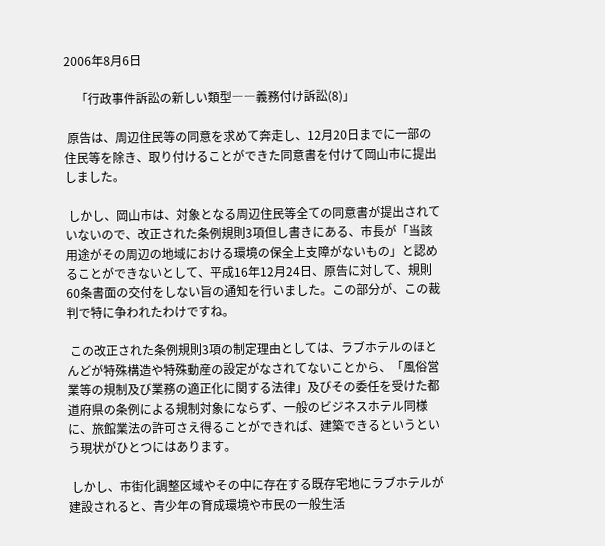2006年8月6日

    「行政事件訴訟の新しい類型――義務付け訴訟(8)」

 原告は、周辺住民等の同意を求めて奔走し、12月20日までに一部の住民等を除き、取り付けることができた同意書を付けて岡山市に提出しました。

 しかし、岡山市は、対象となる周辺住民等全ての同意書が提出されていないので、改正された条例規則3項但し書きにある、市長が「当該用途がその周辺の地域における環境の保全上支障がないもの」と認めることができないとして、平成16年12月24日、原告に対して、規則60条書面の交付をしない旨の通知を行いました。この部分が、この裁判で特に争われたわけですね。

 この改正された条例規則3項の制定理由としては、ラブホテルのほとんどが特殊構造や特殊動産の設定がなされてないことから、「風俗営業等の規制及び業務の適正化に関する法律」及びその委任を受けた都道府県の条例による規制対象にならず、一般のビジネスホテル同様に、旅館業法の許可さえ得ることができれば、建築できるというという現状がひとつにはあります。

 しかし、市街化調整区域やその中に存在する既存宅地にラブホテルが建設されると、青少年の育成環境や市民の一般生活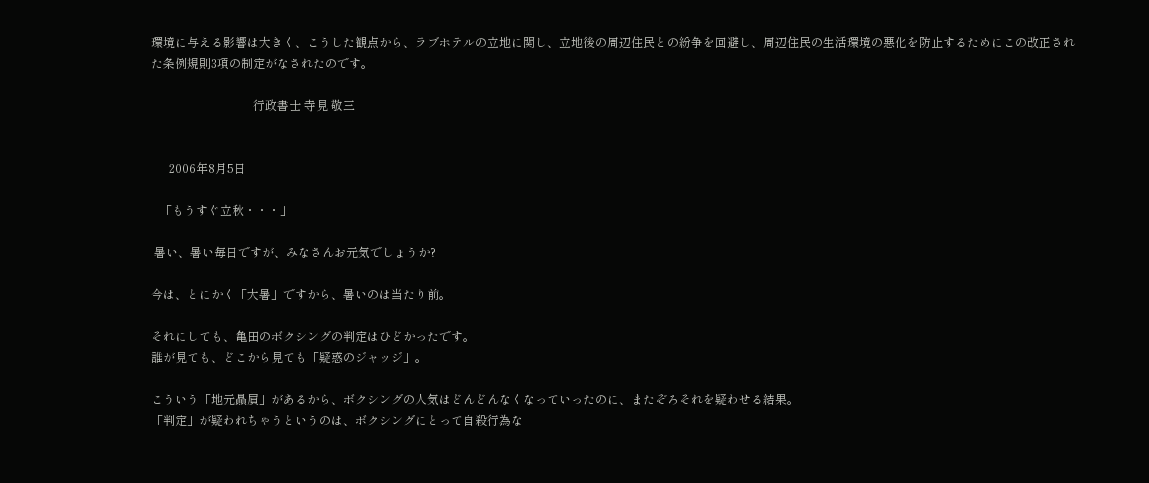環境に与える影響は大きく、こうした観点から、ラブホテルの立地に関し、立地後の周辺住民との紛争を回避し、周辺住民の生活環境の悪化を防止するためにこの改正された条例規則3項の制定がなされたのです。

                                  行政書士 寺見 敬三


      2006年8月5日

   「もうすぐ立秋・・・」

 暑い、暑い毎日ですが、みなさんお元気でしょうか?

今は、とにかく「大暑」ですから、暑いのは当たり前。

それにしても、亀田のボクシングの判定はひどかったです。
誰が見ても、どこから見ても「疑惑のジャッジ」。

こういう「地元贔屓」があるから、ボクシングの人気はどんどんなくなっていったのに、またぞろそれを疑わせる結果。
「判定」が疑われちゃうというのは、ボクシングにとって自殺行為な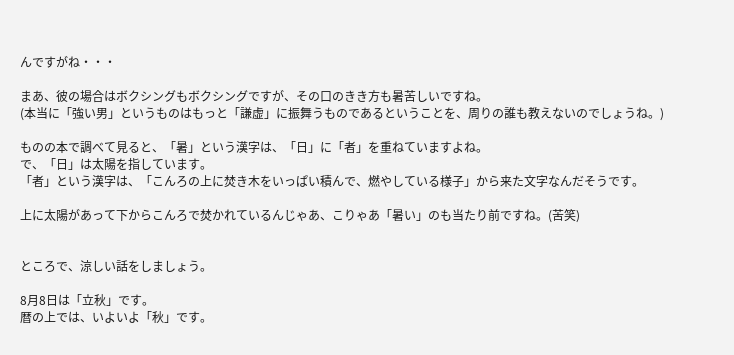んですがね・・・

まあ、彼の場合はボクシングもボクシングですが、その口のきき方も暑苦しいですね。
(本当に「強い男」というものはもっと「謙虚」に振舞うものであるということを、周りの誰も教えないのでしょうね。)

ものの本で調べて見ると、「暑」という漢字は、「日」に「者」を重ねていますよね。
で、「日」は太陽を指しています。
「者」という漢字は、「こんろの上に焚き木をいっぱい積んで、燃やしている様子」から来た文字なんだそうです。

上に太陽があって下からこんろで焚かれているんじゃあ、こりゃあ「暑い」のも当たり前ですね。(苦笑)


ところで、涼しい話をしましょう。

8月8日は「立秋」です。
暦の上では、いよいよ「秋」です。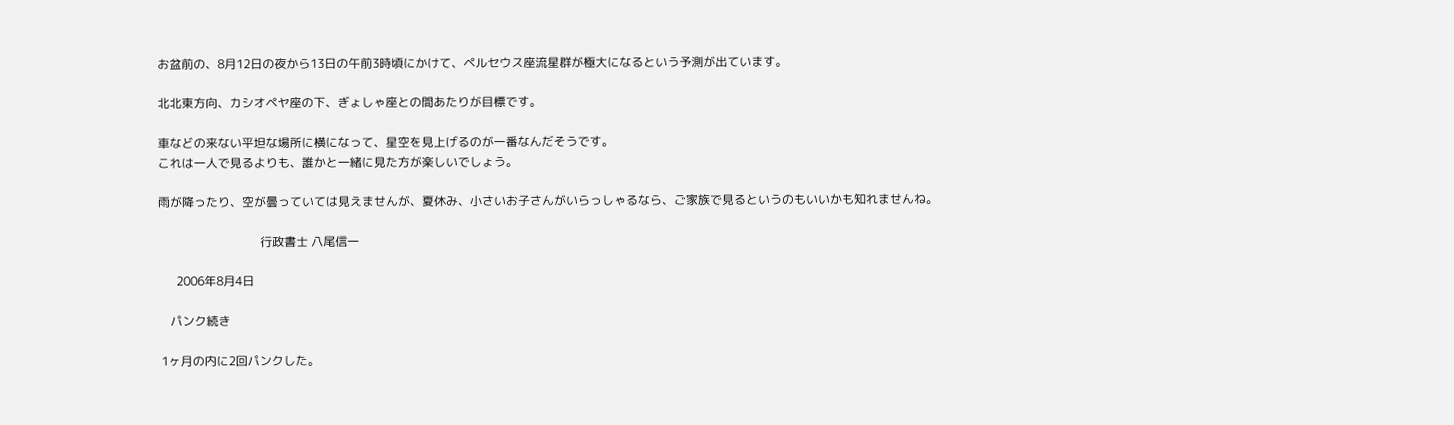お盆前の、8月12日の夜から13日の午前3時頃にかけて、ペルセウス座流星群が極大になるという予測が出ています。

北北東方向、カシオペヤ座の下、ぎょしゃ座との間あたりが目標です。

車などの来ない平坦な場所に横になって、星空を見上げるのが一番なんだそうです。
これは一人で見るよりも、誰かと一緒に見た方が楽しいでしょう。

雨が降ったり、空が曇っていては見えませんが、夏休み、小さいお子さんがいらっしゃるなら、ご家族で見るというのもいいかも知れませんね。

                                  行政書士 八尾信一

      2006年8月4日

    パンク続き

 1ヶ月の内に2回パンクした。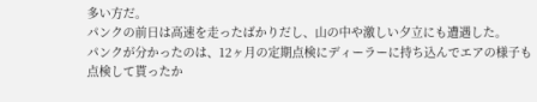多い方だ。
パンクの前日は高速を走ったばかりだし、山の中や激しい夕立にも遭遇した。
パンクが分かったのは、12ヶ月の定期点検にディーラーに持ち込んでエアの様子も
点検して貰ったか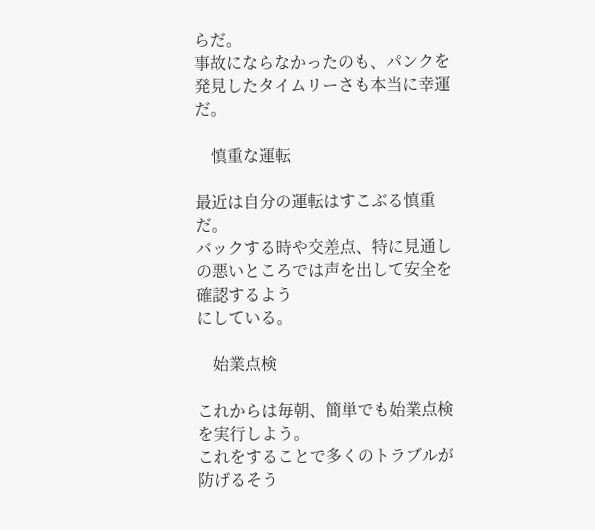らだ。
事故にならなかったのも、パンクを発見したタイムリーさも本当に幸運だ。

    慎重な運転

最近は自分の運転はすこぶる慎重だ。
バックする時や交差点、特に見通しの悪いところでは声を出して安全を確認するよう
にしている。

    始業点検

これからは毎朝、簡単でも始業点検を実行しよう。
これをすることで多くのトラブルが防げるそう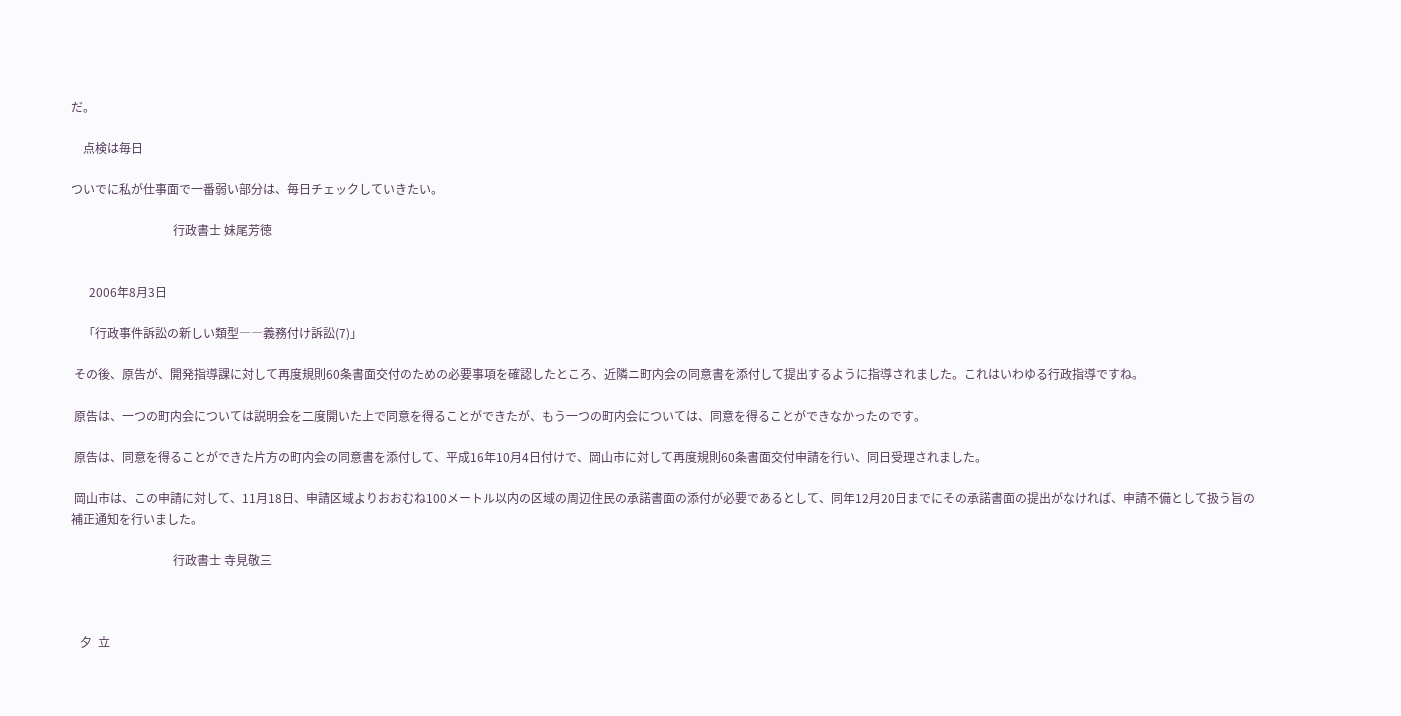だ。

    点検は毎日

ついでに私が仕事面で一番弱い部分は、毎日チェックしていきたい。

                                  行政書士 妹尾芳徳


      2006年8月3日

    「行政事件訴訟の新しい類型――義務付け訴訟(7)」

 その後、原告が、開発指導課に対して再度規則60条書面交付のための必要事項を確認したところ、近隣ニ町内会の同意書を添付して提出するように指導されました。これはいわゆる行政指導ですね。

 原告は、一つの町内会については説明会を二度開いた上で同意を得ることができたが、もう一つの町内会については、同意を得ることができなかったのです。

 原告は、同意を得ることができた片方の町内会の同意書を添付して、平成16年10月4日付けで、岡山市に対して再度規則60条書面交付申請を行い、同日受理されました。

 岡山市は、この申請に対して、11月18日、申請区域よりおおむね100メートル以内の区域の周辺住民の承諾書面の添付が必要であるとして、同年12月20日までにその承諾書面の提出がなければ、申請不備として扱う旨の補正通知を行いました。

                                  行政書士 寺見敬三



   夕  立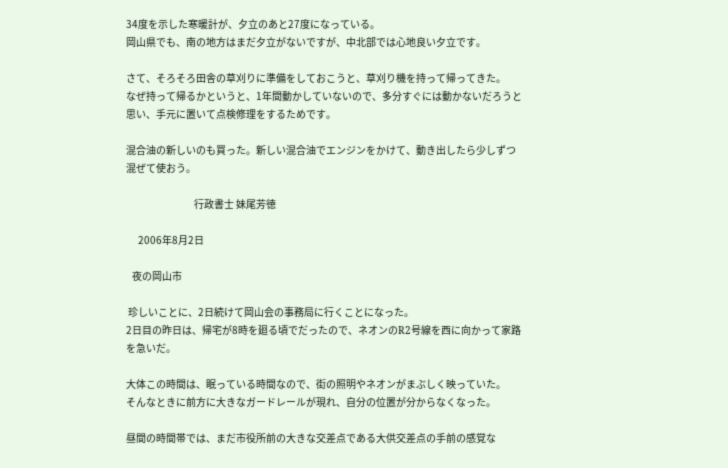34度を示した寒暖計が、夕立のあと27度になっている。
岡山県でも、南の地方はまだ夕立がないですが、中北部では心地良い夕立です。

さて、そろそろ田舎の草刈りに準備をしておこうと、草刈り機を持って帰ってきた。
なぜ持って帰るかというと、1年間動かしていないので、多分すぐには動かないだろうと思い、手元に置いて点検修理をするためです。

混合油の新しいのも買った。新しい混合油でエンジンをかけて、動き出したら少しずつ混ぜて使おう。

                                  行政書士 妹尾芳徳

      2006年8月2日

   夜の岡山市

 珍しいことに、2日続けて岡山会の事務局に行くことになった。
2日目の昨日は、帰宅が8時を廻る頃でだったので、ネオンのR2号線を西に向かって家路を急いだ。

大体この時間は、眠っている時間なので、街の照明やネオンがまぶしく映っていた。
そんなときに前方に大きなガードレールが現れ、自分の位置が分からなくなった。

昼間の時間帯では、まだ市役所前の大きな交差点である大供交差点の手前の感覚な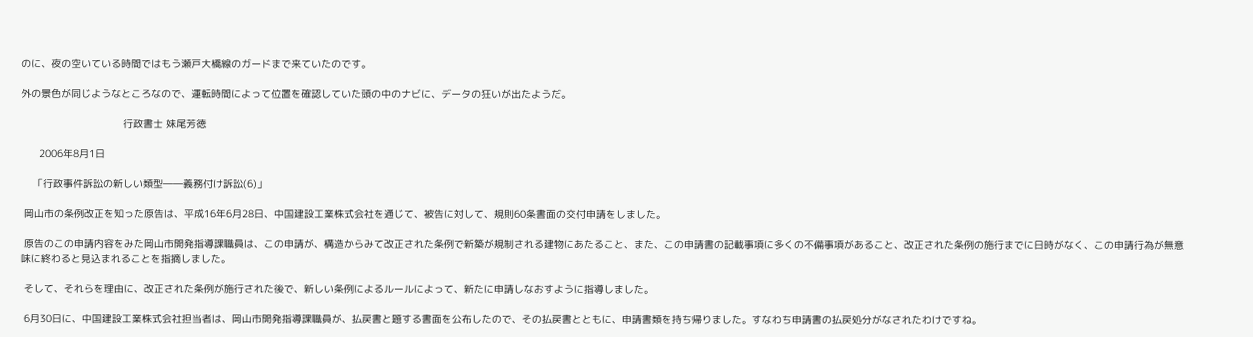のに、夜の空いている時間ではもう瀬戸大橋線のガードまで来ていたのです。

外の景色が同じようなところなので、運転時間によって位置を確認していた頭の中のナビに、データの狂いが出たようだ。

                                  行政書士 妹尾芳徳

      2006年8月1日

    「行政事件訴訟の新しい類型――義務付け訴訟(6)」

 岡山市の条例改正を知った原告は、平成16年6月28日、中国建設工業株式会社を通じて、被告に対して、規則60条書面の交付申請をしました。

 原告のこの申請内容をみた岡山市開発指導課職員は、この申請が、構造からみて改正された条例で新築が規制される建物にあたること、また、この申請書の記載事項に多くの不備事項があること、改正された条例の施行までに日時がなく、この申請行為が無意味に終わると見込まれることを指摘しました。

 そして、それらを理由に、改正された条例が施行された後で、新しい条例によるルールによって、新たに申請しなおすように指導しました。

 6月30日に、中国建設工業株式会社担当者は、岡山市開発指導課職員が、払戻書と題する書面を公布したので、その払戻書とともに、申請書類を持ち帰りました。すなわち申請書の払戻処分がなされたわけですね。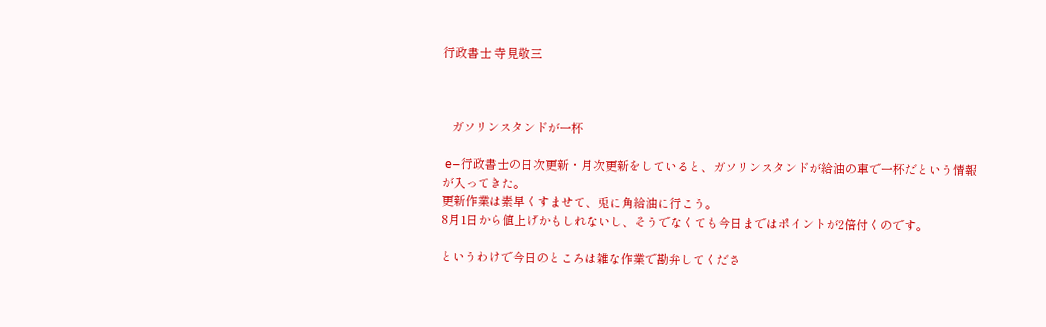行政書士 寺見敬三



   ガソリンスタンドが一杯

 e−行政書士の日次更新・月次更新をしていると、ガソリンスタンドが給油の車で一杯だという情報が入ってきた。
更新作業は素早くすませて、兎に角給油に行こう。
8月1日から値上げかもしれないし、そうでなくても今日まではポイントが2倍付くのです。

というわけで今日のところは雑な作業で勘弁してくださ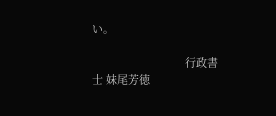い。

                               行政書士 妹尾芳徳